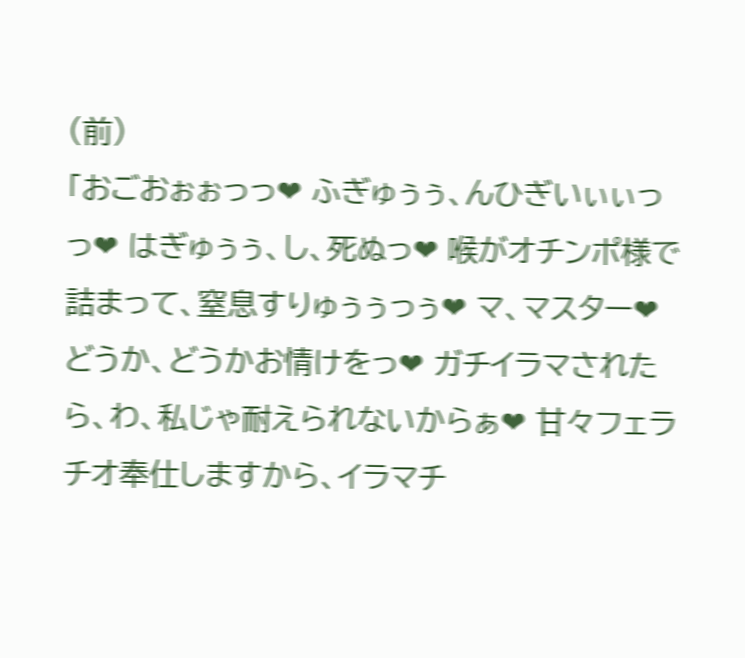(前)
「おごおぉぉっっ❤ ふぎゅぅぅ、んひぎいぃぃっっ❤ はぎゅぅぅ、し、死ぬっ❤ 喉がオチンポ様で詰まって、窒息すりゅぅぅっぅ❤ マ、マスター❤ どうか、どうかお情けをっ❤ ガチイラマされたら、わ、私じゃ耐えられないからぁ❤ 甘々フェラチオ奉仕しますから、イラマチ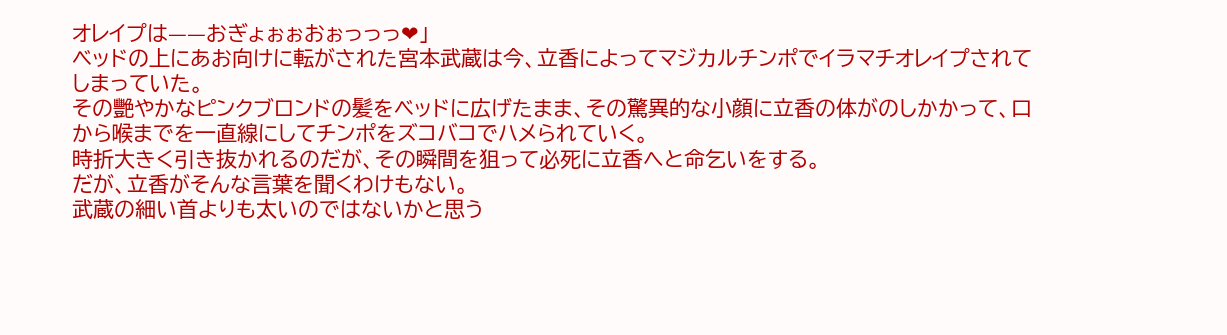オレイプは——おぎょぉぉおぉっっっ❤」
ベッドの上にあお向けに転がされた宮本武蔵は今、立香によってマジカルチンポでイラマチオレイプされてしまっていた。
その艷やかなピンクブロンドの髪をベッドに広げたまま、その驚異的な小顔に立香の体がのしかかって、口から喉までを一直線にしてチンポをズコバコでハメられていく。
時折大きく引き抜かれるのだが、その瞬間を狙って必死に立香へと命乞いをする。
だが、立香がそんな言葉を聞くわけもない。
武蔵の細い首よりも太いのではないかと思う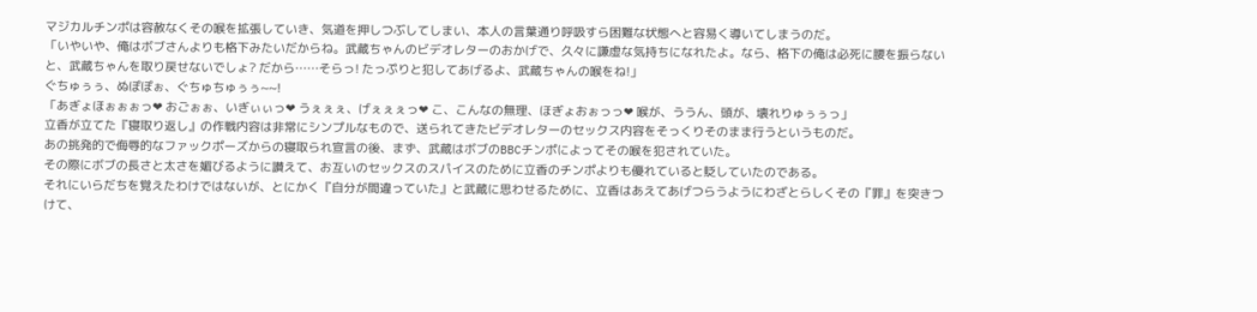マジカルチンポは容赦なくその喉を拡張していき、気道を押しつぶしてしまい、本人の言葉通り呼吸すら困難な状態へと容易く導いてしまうのだ。
「いやいや、俺はボブさんよりも格下みたいだからね。武蔵ちゃんのビデオレターのおかげで、久々に謙虚な気持ちになれたよ。なら、格下の俺は必死に腰を振らないと、武蔵ちゃんを取り戻せないでしょ? だから……そらっ! たっぷりと犯してあげるよ、武蔵ちゃんの喉をね!」
ぐちゅぅぅ、ぬぽぽぉ、ぐちゅちゅぅぅ~~!
「あぎょほぉぉぉっ❤ おごぉぉ、いぎぃぃっ❤ うぇぇぇ、げぇぇぇっ❤ こ、こんなの無理、ほぎょおぉっっ❤ 喉が、ううん、頭が、壊れりゅぅぅっ」
立香が立てた『寝取り返し』の作戦内容は非常にシンプルなもので、送られてきたビデオレターのセックス内容をそっくりそのまま行うというものだ。
あの挑発的で侮辱的なファックポーズからの寝取られ宣言の後、まず、武蔵はボブのBBCチンポによってその喉を犯されていた。
その際にボブの長さと太さを媚びるように讃えて、お互いのセックスのスパイスのために立香のチンポよりも優れていると貶していたのである。
それにいらだちを覚えたわけではないが、とにかく『自分が間違っていた』と武蔵に思わせるために、立香はあえてあげつらうようにわざとらしくその『罪』を突きつけて、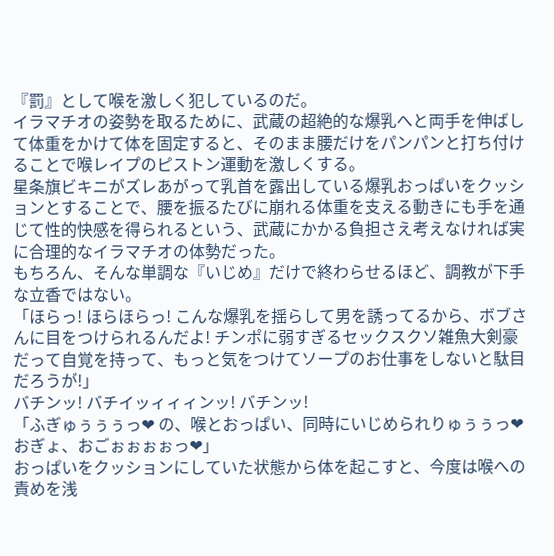『罰』として喉を激しく犯しているのだ。
イラマチオの姿勢を取るために、武蔵の超絶的な爆乳へと両手を伸ばして体重をかけて体を固定すると、そのまま腰だけをパンパンと打ち付けることで喉レイプのピストン運動を激しくする。
星条旗ビキニがズレあがって乳首を露出している爆乳おっぱいをクッションとすることで、腰を振るたびに崩れる体重を支える動きにも手を通じて性的快感を得られるという、武蔵にかかる負担さえ考えなければ実に合理的なイラマチオの体勢だった。
もちろん、そんな単調な『いじめ』だけで終わらせるほど、調教が下手な立香ではない。
「ほらっ! ほらほらっ! こんな爆乳を揺らして男を誘ってるから、ボブさんに目をつけられるんだよ! チンポに弱すぎるセックスクソ雑魚大剣豪だって自覚を持って、もっと気をつけてソープのお仕事をしないと駄目だろうが!」
バチンッ! バチイッィィィンッ! バチンッ!
「ふぎゅぅぅぅっ❤ の、喉とおっぱい、同時にいじめられりゅぅぅっ❤ おぎょ、おごぉぉぉぉっ❤」
おっぱいをクッションにしていた状態から体を起こすと、今度は喉への責めを浅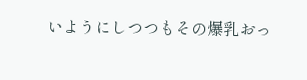いようにしつつもその爆乳おっ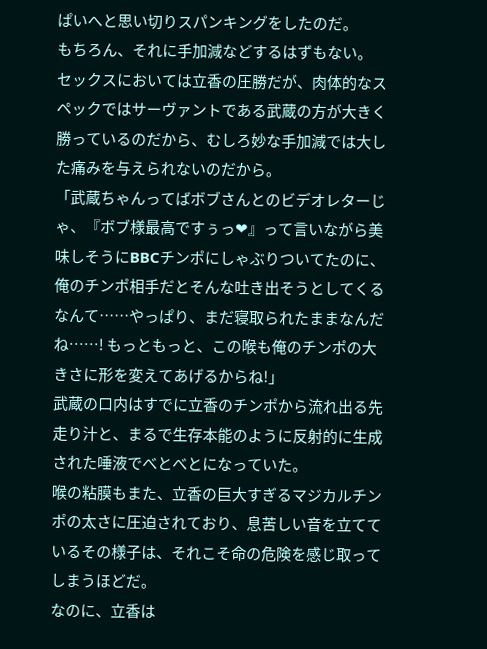ぱいへと思い切りスパンキングをしたのだ。
もちろん、それに手加減などするはずもない。
セックスにおいては立香の圧勝だが、肉体的なスペックではサーヴァントである武蔵の方が大きく勝っているのだから、むしろ妙な手加減では大した痛みを与えられないのだから。
「武蔵ちゃんってばボブさんとのビデオレターじゃ、『ボブ様最高ですぅっ❤』って言いながら美味しそうにBBCチンポにしゃぶりついてたのに、俺のチンポ相手だとそんな吐き出そうとしてくるなんて……やっぱり、まだ寝取られたままなんだね……! もっともっと、この喉も俺のチンポの大きさに形を変えてあげるからね!」
武蔵の口内はすでに立香のチンポから流れ出る先走り汁と、まるで生存本能のように反射的に生成された唾液でべとべとになっていた。
喉の粘膜もまた、立香の巨大すぎるマジカルチンポの太さに圧迫されており、息苦しい音を立てているその様子は、それこそ命の危険を感じ取ってしまうほどだ。
なのに、立香は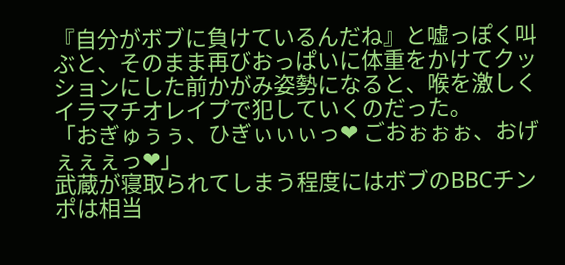『自分がボブに負けているんだね』と嘘っぽく叫ぶと、そのまま再びおっぱいに体重をかけてクッションにした前かがみ姿勢になると、喉を激しくイラマチオレイプで犯していくのだった。
「おぎゅぅぅ、ひぎぃぃぃっ❤ ごおぉぉぉ、おげぇぇぇっ❤」
武蔵が寝取られてしまう程度にはボブのBBCチンポは相当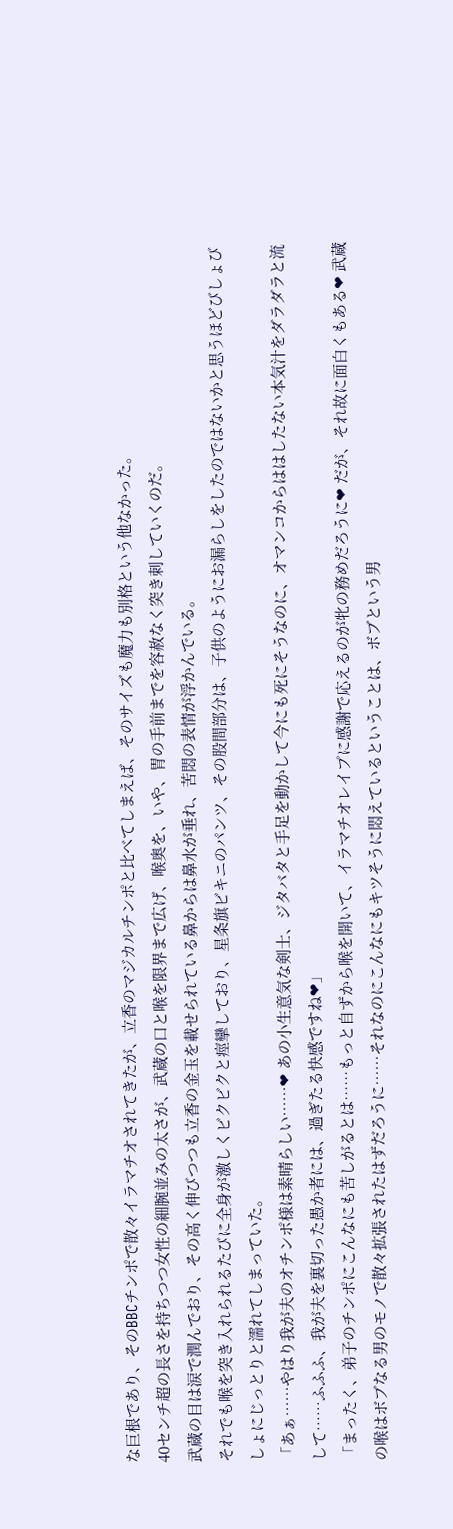な巨根であり、そのBBCチンポで散々イラマチオされてきたが、立香のマジカルチンポと比べてしまえば、そのサイズも魔力も別格という他なかった。
40センチ超の長さを持ちつつ女性の細腕並みの太さが、武蔵の口と喉を限界まで広げ、喉奥を、いや、胃の手前までを容赦なく突き刺していくのだ。
武蔵の目は涙で潤んでおり、その高く伸びつつも立香の金玉を載せられている鼻からは鼻水が垂れ、苦悶の表情が浮かんでいる。
それでも喉を突き入れられるたびに全身が激しくビクビクと痙攣しており、星条旗ビキニのパンツ、その股間部分は、子供のようにお漏らしをしたのではないかと思うほどびしょびしょにじっとりと濡れてしまっていた。
「あぁ……やはり我が夫のオチンポ様は素晴らしい……❤ あの小生意気な剣士、ジタバタと手足を動かして今にも死にそうなのに、オマンコからははしたない本気汁をダラダラと流して……ふふふ、我が夫を裏切った愚か者には、過ぎたる快感ですね❤」
「まったく、弟子のチンポにこんなにも苦しがるとは……もっと自ずから喉を開いて、イラマチオレイプに感謝で応えるのが牝の務めだろうに❤ だが、それ故に面白くもある❤ 武蔵の喉はボブなる男のモノで散々拡張されたはずだろうに……それなのにこんなにもキツそうに悶えているということは、ボブという男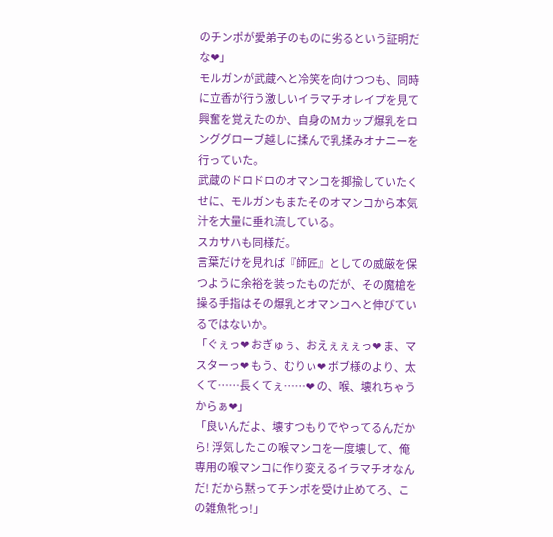のチンポが愛弟子のものに劣るという証明だな❤」
モルガンが武蔵へと冷笑を向けつつも、同時に立香が行う激しいイラマチオレイプを見て興奮を覚えたのか、自身のMカップ爆乳をロンググローブ越しに揉んで乳揉みオナニーを行っていた。
武蔵のドロドロのオマンコを揶揄していたくせに、モルガンもまたそのオマンコから本気汁を大量に垂れ流している。
スカサハも同様だ。
言葉だけを見れば『師匠』としての威厳を保つように余裕を装ったものだが、その魔槍を操る手指はその爆乳とオマンコへと伸びているではないか。
「ぐぇっ❤ おぎゅぅ、おえぇぇぇっ❤ ま、マスターっ❤ もう、むりぃ❤ ボブ様のより、太くて……長くてぇ……❤ の、喉、壊れちゃうからぁ❤」
「良いんだよ、壊すつもりでやってるんだから! 浮気したこの喉マンコを一度壊して、俺専用の喉マンコに作り変えるイラマチオなんだ! だから黙ってチンポを受け止めてろ、この雑魚牝っ!」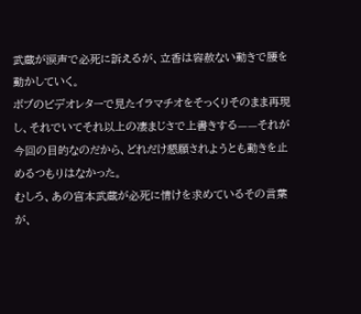武蔵が涙声で必死に訴えるが、立香は容赦ない動きで腰を動かしていく。
ボブのビデオレターで見たイラマチオをそっくりそのまま再現し、それでいてそれ以上の凄まじさで上書きする——それが今回の目的なのだから、どれだけ懇願されようとも動きを止めるつもりはなかった。
むしろ、あの宮本武蔵が必死に情けを求めているその言葉が、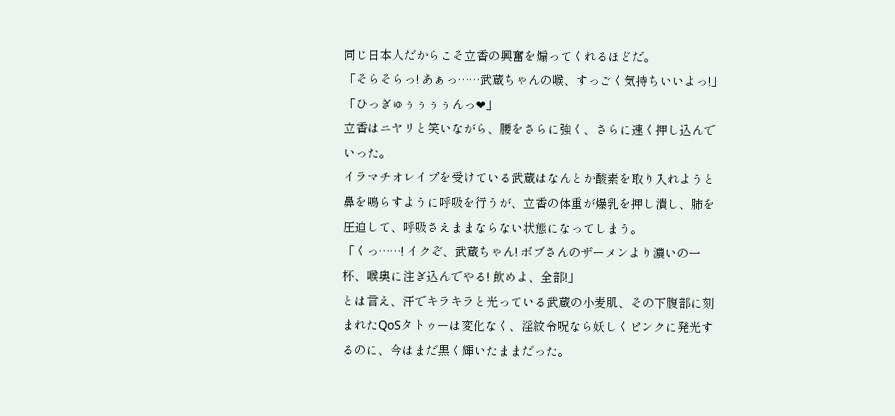同じ日本人だからこそ立香の興奮を煽ってくれるほどだ。
「そらそらっ! あぁっ……武蔵ちゃんの喉、すっごく気持ちいいよっ!」
「ひっぎゅぅぅぅぅんっ❤」
立香はニヤリと笑いながら、腰をさらに強く、さらに速く押し込んでいった。
イラマチオレイプを受けている武蔵はなんとか酸素を取り入れようと鼻を鳴らすように呼吸を行うが、立香の体重が爆乳を押し潰し、肺を圧迫して、呼吸さえままならない状態になってしまう。
「くっ……! イクぞ、武蔵ちゃん! ボブさんのザーメンより濃いの一杯、喉奥に注ぎ込んでやる! 飲めよ、全部!」
とは言え、汗でキラキラと光っている武蔵の小麦肌、その下腹部に刻まれたQoSタトゥーは変化なく、淫紋令呪なら妖しくピンクに発光するのに、今はまだ黒く輝いたままだった。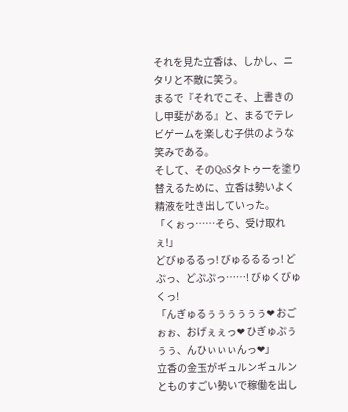それを見た立香は、しかし、ニタリと不敵に笑う。
まるで『それでこそ、上書きのし甲斐がある』と、まるでテレビゲームを楽しむ子供のような笑みである。
そして、そのQoSタトゥーを塗り替えるために、立香は勢いよく精液を吐き出していった。
「くぉっ……そら、受け取れぇ!」
どびゅるるっ! びゅるるるっ! どぷっ、どぷぷっ……! びゅくびゅくっ!
「んぎゅるぅぅぅぅぅぅ❤ おごぉぉ、おげぇぇっ❤ ひぎゅぷぅぅぅ、んひぃぃぃんっ❤」
立香の金玉がギュルンギュルンとものすごい勢いで稼働を出し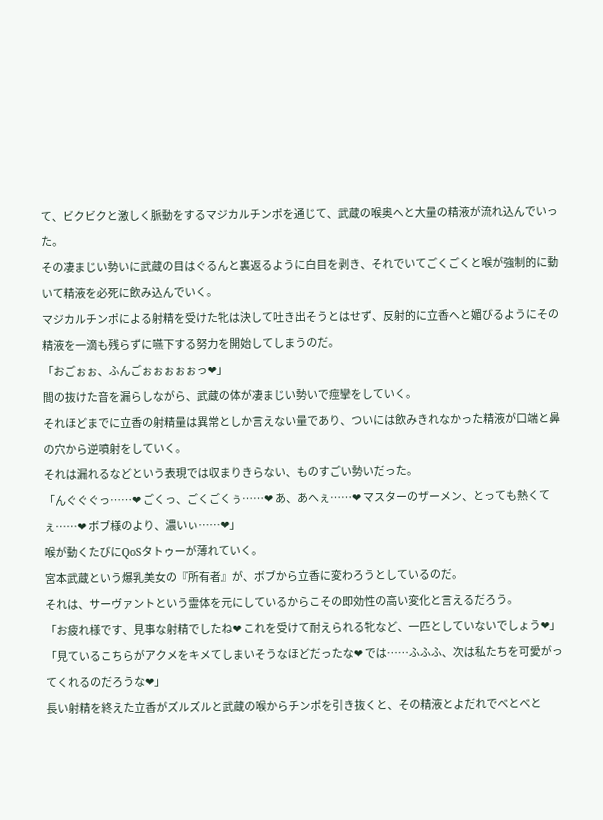て、ビクビクと激しく脈動をするマジカルチンポを通じて、武蔵の喉奥へと大量の精液が流れ込んでいった。
その凄まじい勢いに武蔵の目はぐるんと裏返るように白目を剥き、それでいてごくごくと喉が強制的に動いて精液を必死に飲み込んでいく。
マジカルチンポによる射精を受けた牝は決して吐き出そうとはせず、反射的に立香へと媚びるようにその精液を一滴も残らずに嚥下する努力を開始してしまうのだ。
「おごぉぉ、ふんごぉぉぉぉぉっ❤」
間の抜けた音を漏らしながら、武蔵の体が凄まじい勢いで痙攣をしていく。
それほどまでに立香の射精量は異常としか言えない量であり、ついには飲みきれなかった精液が口端と鼻の穴から逆噴射をしていく。
それは漏れるなどという表現では収まりきらない、ものすごい勢いだった。
「んぐぐぐっ……❤ ごくっ、ごくごくぅ……❤ あ、あへぇ……❤ マスターのザーメン、とっても熱くてぇ……❤ ボブ様のより、濃いぃ……❤」
喉が動くたびにQoSタトゥーが薄れていく。
宮本武蔵という爆乳美女の『所有者』が、ボブから立香に変わろうとしているのだ。
それは、サーヴァントという霊体を元にしているからこその即効性の高い変化と言えるだろう。
「お疲れ様です、見事な射精でしたね❤ これを受けて耐えられる牝など、一匹としていないでしょう❤」
「見ているこちらがアクメをキメてしまいそうなほどだったな❤ では……ふふふ、次は私たちを可愛がってくれるのだろうな❤」
長い射精を終えた立香がズルズルと武蔵の喉からチンポを引き抜くと、その精液とよだれでべとべと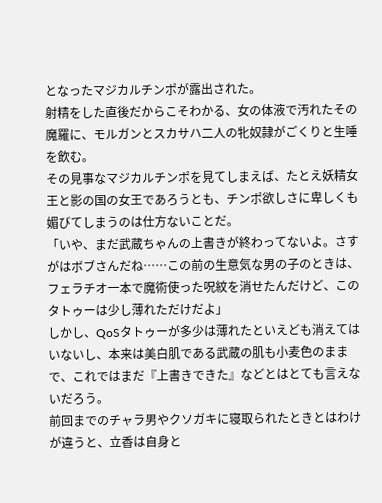となったマジカルチンポが露出された。
射精をした直後だからこそわかる、女の体液で汚れたその魔羅に、モルガンとスカサハ二人の牝奴隷がごくりと生唾を飲む。
その見事なマジカルチンポを見てしまえば、たとえ妖精女王と影の国の女王であろうとも、チンポ欲しさに卑しくも媚びてしまうのは仕方ないことだ。
「いや、まだ武蔵ちゃんの上書きが終わってないよ。さすがはボブさんだね……この前の生意気な男の子のときは、フェラチオ一本で魔術使った呪紋を消せたんだけど、このタトゥーは少し薄れただけだよ」
しかし、QoSタトゥーが多少は薄れたといえども消えてはいないし、本来は美白肌である武蔵の肌も小麦色のままで、これではまだ『上書きできた』などとはとても言えないだろう。
前回までのチャラ男やクソガキに寝取られたときとはわけが違うと、立香は自身と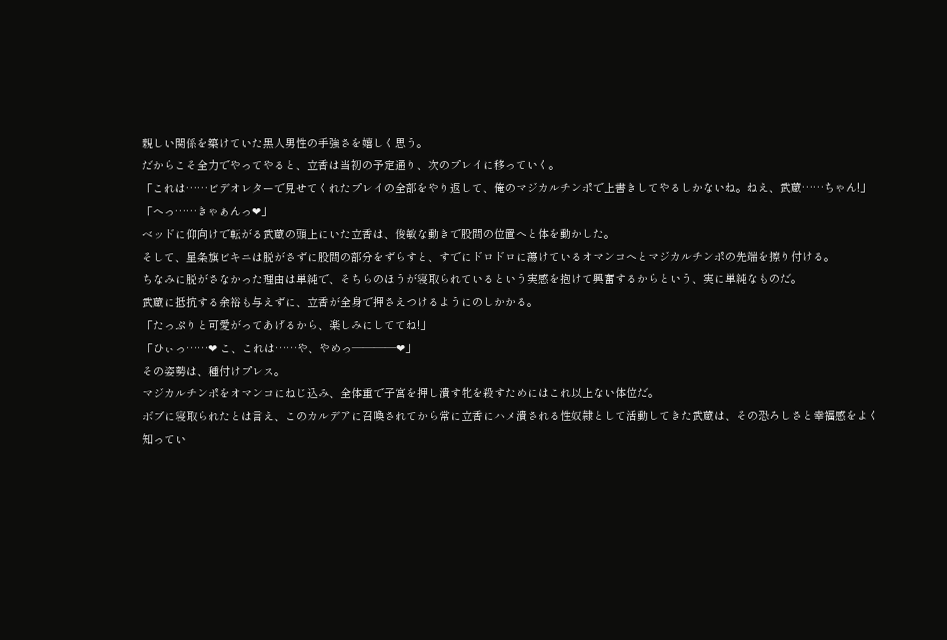親しい関係を築けていた黒人男性の手強さを嬉しく思う。
だからこそ全力でやってやると、立香は当初の予定通り、次のプレイに移っていく。
「これは……ビデオレターで見せてくれたプレイの全部をやり返して、俺のマジカルチンポで上書きしてやるしかないね。ねえ、武蔵……ちゃん!」
「へっ……きゃぁんっ❤」
ベッドに仰向けで転がる武蔵の頭上にいた立香は、俊敏な動きで股間の位置へと体を動かした。
そして、星条旗ビキニは脱がさずに股間の部分をずらすと、すでにドロドロに蕩けているオマンコへとマジカルチンポの先端を擦り付ける。
ちなみに脱がさなかった理由は単純で、そちらのほうが寝取られているという実感を抱けて興奮するからという、実に単純なものだ。
武蔵に抵抗する余裕も与えずに、立香が全身で押さえつけるようにのしかかる。
「たっぷりと可愛がってあげるから、楽しみにしててね!」
「ひぃっ……❤ こ、これは……や、やめっ————❤」
その姿勢は、種付けプレス。
マジカルチンポをオマンコにねじ込み、全体重で子宮を押し潰す牝を殺すためにはこれ以上ない体位だ。
ボブに寝取られたとは言え、このカルデアに召喚されてから常に立香にハメ潰される性奴隷として活動してきた武蔵は、その恐ろしさと幸福感をよく知ってい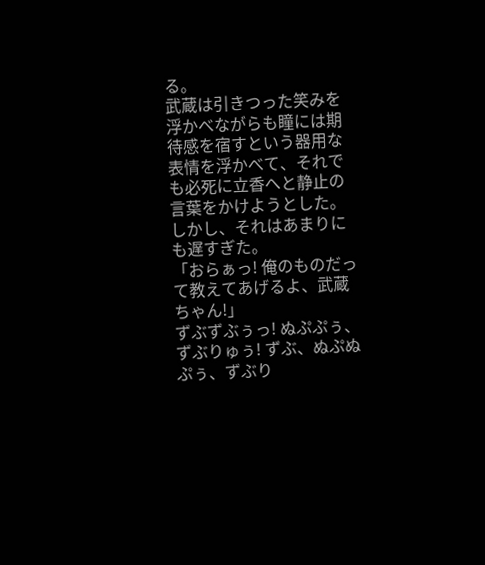る。
武蔵は引きつった笑みを浮かべながらも瞳には期待感を宿すという器用な表情を浮かべて、それでも必死に立香へと静止の言葉をかけようとした。
しかし、それはあまりにも遅すぎた。
「おらぁっ! 俺のものだって教えてあげるよ、武蔵ちゃん!」
ずぶずぶぅっ! ぬぷぷぅ、ずぶりゅぅ! ずぶ、ぬぷぬぷぅ、ずぶり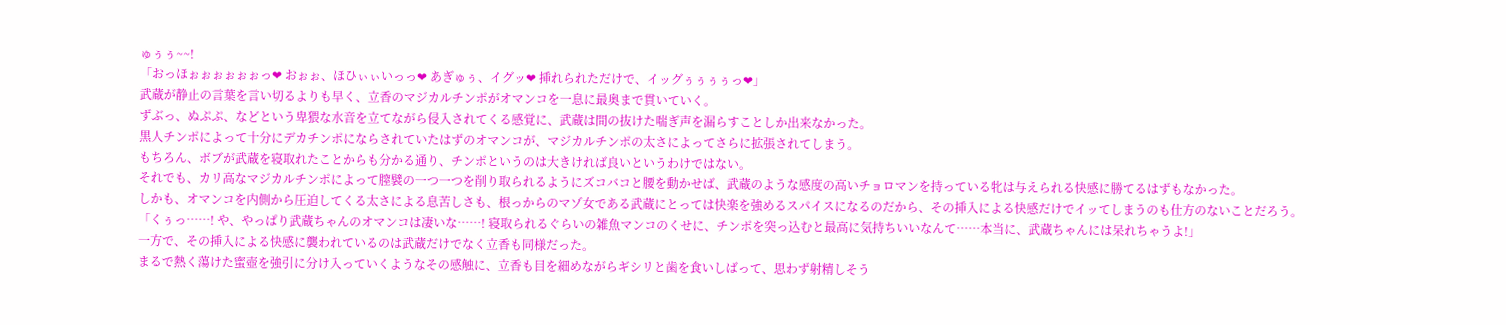ゅぅぅ~~!
「おっほぉぉぉぉぉぉっ❤ おぉぉ、ほひぃぃいっっ❤ あぎゅぅ、イグッ❤ 挿れられただけで、イッグぅぅぅぅっ❤」
武蔵が静止の言葉を言い切るよりも早く、立香のマジカルチンポがオマンコを一息に最奥まで貫いていく。
ずぶっ、ぬぷぷ、などという卑猥な水音を立てながら侵入されてくる感覚に、武蔵は間の抜けた喘ぎ声を漏らすことしか出来なかった。
黒人チンポによって十分にデカチンポにならされていたはずのオマンコが、マジカルチンポの太さによってさらに拡張されてしまう。
もちろん、ボブが武蔵を寝取れたことからも分かる通り、チンポというのは大きければ良いというわけではない。
それでも、カリ高なマジカルチンポによって膣襞の一つ一つを削り取られるようにズコバコと腰を動かせば、武蔵のような感度の高いチョロマンを持っている牝は与えられる快感に勝てるはずもなかった。
しかも、オマンコを内側から圧迫してくる太さによる息苦しさも、根っからのマゾ女である武蔵にとっては快楽を強めるスパイスになるのだから、その挿入による快感だけでイッてしまうのも仕方のないことだろう。
「くぅっ……! や、やっぱり武蔵ちゃんのオマンコは凄いな……! 寝取られるぐらいの雑魚マンコのくせに、チンポを突っ込むと最高に気持ちいいなんて……本当に、武蔵ちゃんには呆れちゃうよ!」
一方で、その挿入による快感に襲われているのは武蔵だけでなく立香も同様だった。
まるで熱く蕩けた蜜壺を強引に分け入っていくようなその感触に、立香も目を細めながらギシリと歯を食いしばって、思わず射精しそう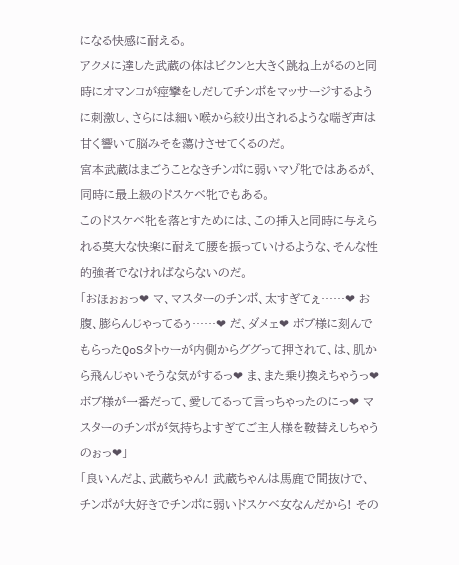になる快感に耐える。
アクメに達した武蔵の体はビクンと大きく跳ね上がるのと同時にオマンコが痙攣をしだしてチンポをマッサージするように刺激し、さらには細い喉から絞り出されるような喘ぎ声は甘く響いて脳みそを蕩けさせてくるのだ。
宮本武蔵はまごうことなきチンポに弱いマゾ牝ではあるが、同時に最上級のドスケベ牝でもある。
このドスケベ牝を落とすためには、この挿入と同時に与えられる莫大な快楽に耐えて腰を振っていけるような、そんな性的強者でなければならないのだ。
「おほぉぉっ❤ マ、マスターのチンポ、太すぎてぇ……❤ お腹、膨らんじゃってるぅ……❤ だ、ダメェ❤ ボブ様に刻んでもらったQoSタトゥーが内側からググって押されて、は、肌から飛んじゃいそうな気がするっ❤ ま、また乗り換えちゃうっ❤ ボブ様が一番だって、愛してるって言っちゃったのにっ❤ マスターのチンポが気持ちよすぎてご主人様を鞍替えしちゃうのぉっ❤」
「良いんだよ、武蔵ちゃん! 武蔵ちゃんは馬鹿で間抜けで、チンポが大好きでチンポに弱いドスケベ女なんだから! その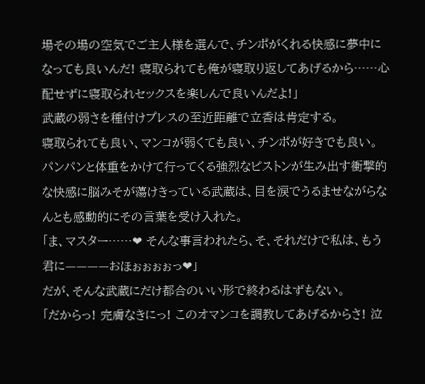場その場の空気でご主人様を選んで、チンポがくれる快感に夢中になっても良いんだ! 寝取られても俺が寝取り返してあげるから……心配せずに寝取られセックスを楽しんで良いんだよ!」
武蔵の弱さを種付けプレスの至近距離で立香は肯定する。
寝取られても良い、マンコが弱くても良い、チンポが好きでも良い。
パンパンと体重をかけて行ってくる強烈なピストンが生み出す衝撃的な快感に脳みそが蕩けきっている武蔵は、目を涙でうるませながらなんとも感動的にその言葉を受け入れた。
「ま、マスター……❤ そんな事言われたら、そ、それだけで私は、もう君に————おほぉぉぉぉっ❤」
だが、そんな武蔵にだけ都合のいい形で終わるはずもない。
「だからっ! 完膚なきにっ! このオマンコを調教してあげるからさ! 泣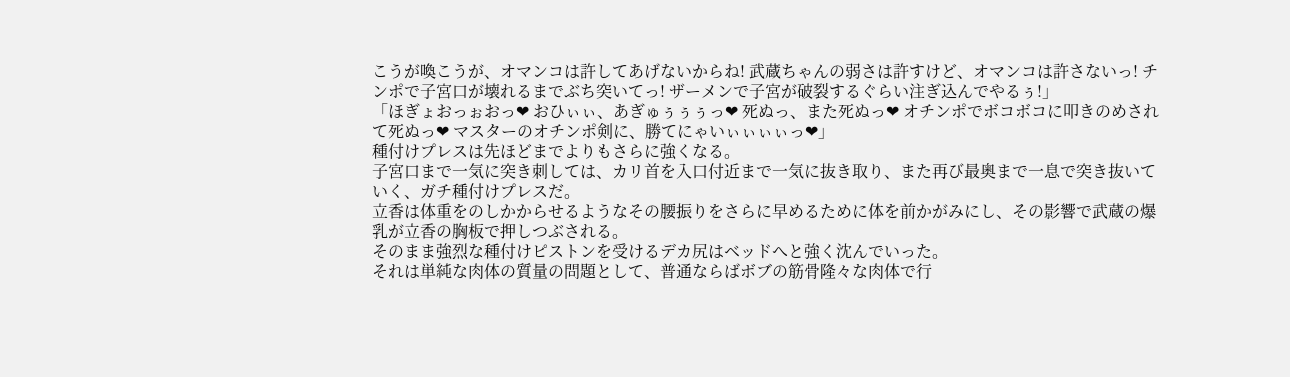こうが喚こうが、オマンコは許してあげないからね! 武蔵ちゃんの弱さは許すけど、オマンコは許さないっ! チンポで子宮口が壊れるまでぶち突いてっ! ザーメンで子宮が破裂するぐらい注ぎ込んでやるぅ!」
「ほぎょおっぉおっ❤ おひぃぃ、あぎゅぅぅぅっ❤ 死ぬっ、また死ぬっ❤ オチンポでボコボコに叩きのめされて死ぬっ❤ マスターのオチンポ剣に、勝てにゃいぃぃぃぃっ❤」
種付けプレスは先ほどまでよりもさらに強くなる。
子宮口まで一気に突き刺しては、カリ首を入口付近まで一気に抜き取り、また再び最奥まで一息で突き抜いていく、ガチ種付けプレスだ。
立香は体重をのしかからせるようなその腰振りをさらに早めるために体を前かがみにし、その影響で武蔵の爆乳が立香の胸板で押しつぶされる。
そのまま強烈な種付けピストンを受けるデカ尻はベッドへと強く沈んでいった。
それは単純な肉体の質量の問題として、普通ならばボブの筋骨隆々な肉体で行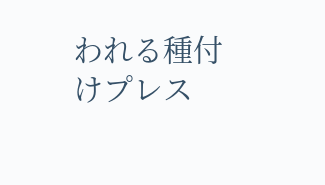われる種付けプレス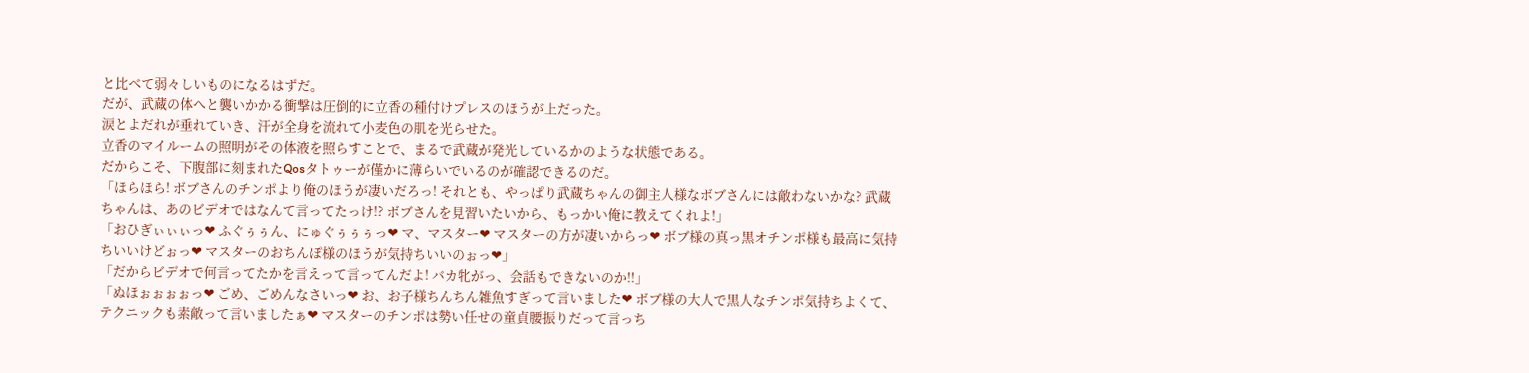と比べて弱々しいものになるはずだ。
だが、武蔵の体へと襲いかかる衝撃は圧倒的に立香の種付けプレスのほうが上だった。
涙とよだれが垂れていき、汗が全身を流れて小麦色の肌を光らせた。
立香のマイルームの照明がその体液を照らすことで、まるで武蔵が発光しているかのような状態である。
だからこそ、下腹部に刻まれたQosタトゥーが僅かに薄らいでいるのが確認できるのだ。
「ほらほら! ボブさんのチンポより俺のほうが凄いだろっ! それとも、やっぱり武蔵ちゃんの御主人様なボブさんには敵わないかな? 武蔵ちゃんは、あのビデオではなんて言ってたっけ!? ボブさんを見習いたいから、もっかい俺に教えてくれよ!」
「おひぎぃぃぃっ❤ ふぐぅぅん、にゅぐぅぅぅっ❤ マ、マスター❤ マスターの方が凄いからっ❤ ボブ様の真っ黒オチンポ様も最高に気持ちいいけどぉっ❤ マスターのおちんぽ様のほうが気持ちいいのぉっ❤」
「だからビデオで何言ってたかを言えって言ってんだよ! バカ牝がっ、会話もできないのか!!」
「ぬほぉぉぉぉっ❤ ごめ、ごめんなさいっ❤ お、お子様ちんちん雑魚すぎって言いました❤ ボブ様の大人で黒人なチンポ気持ちよくて、テクニックも素敵って言いましたぁ❤ マスターのチンポは勢い任せの童貞腰振りだって言っち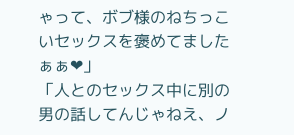ゃって、ボブ様のねちっこいセックスを褒めてましたぁぁ❤」
「人とのセックス中に別の男の話してんじゃねえ、ノ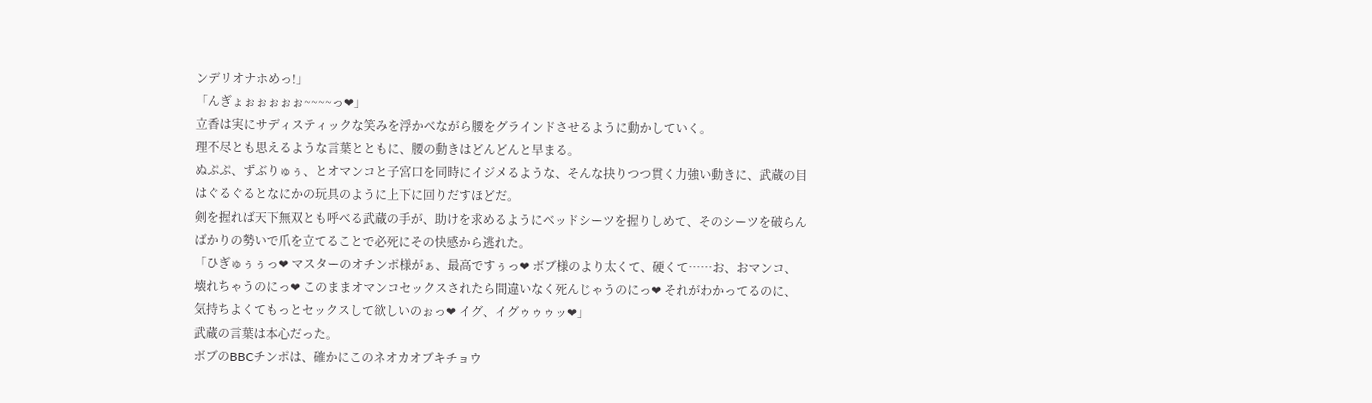ンデリオナホめっ!」
「んぎょぉぉぉぉぉ~~~~っ❤」
立香は実にサディスティックな笑みを浮かべながら腰をグラインドさせるように動かしていく。
理不尽とも思えるような言葉とともに、腰の動きはどんどんと早まる。
ぬぷぷ、ずぶりゅぅ、とオマンコと子宮口を同時にイジメるような、そんな抉りつつ貫く力強い動きに、武蔵の目はぐるぐるとなにかの玩具のように上下に回りだすほどだ。
剣を握れば天下無双とも呼べる武蔵の手が、助けを求めるようにベッドシーツを握りしめて、そのシーツを破らんばかりの勢いで爪を立てることで必死にその快感から逃れた。
「ひぎゅぅぅっ❤ マスターのオチンポ様がぁ、最高ですぅっ❤ ボブ様のより太くて、硬くて……お、おマンコ、壊れちゃうのにっ❤ このままオマンコセックスされたら間違いなく死んじゃうのにっ❤ それがわかってるのに、気持ちよくてもっとセックスして欲しいのぉっ❤ イグ、イグゥゥゥッ❤」
武蔵の言葉は本心だった。
ボブのBBCチンポは、確かにこのネオカオブキチョウ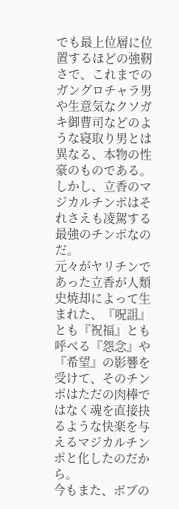でも最上位層に位置するほどの強靭さで、これまでのガングロチャラ男や生意気なクソガキ御曹司などのような寝取り男とは異なる、本物の性豪のものである。
しかし、立香のマジカルチンポはそれさえも凌駕する最強のチンポなのだ。
元々がヤリチンであった立香が人類史焼却によって生まれた、『呪詛』とも『祝福』とも呼べる『怨念』や『希望』の影響を受けて、そのチンポはただの肉棒ではなく魂を直接抉るような快楽を与えるマジカルチンポと化したのだから。
今もまた、ボブの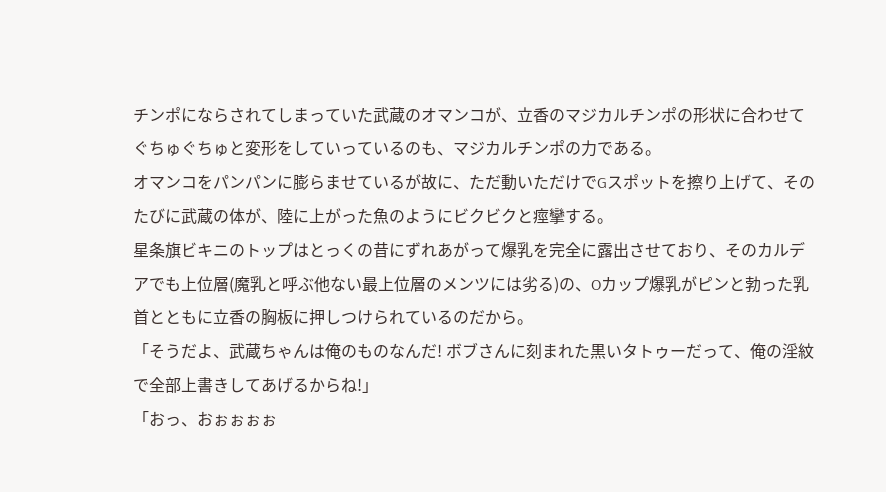チンポにならされてしまっていた武蔵のオマンコが、立香のマジカルチンポの形状に合わせてぐちゅぐちゅと変形をしていっているのも、マジカルチンポの力である。
オマンコをパンパンに膨らませているが故に、ただ動いただけでGスポットを擦り上げて、そのたびに武蔵の体が、陸に上がった魚のようにビクビクと痙攣する。
星条旗ビキニのトップはとっくの昔にずれあがって爆乳を完全に露出させており、そのカルデアでも上位層(魔乳と呼ぶ他ない最上位層のメンツには劣る)の、Oカップ爆乳がピンと勃った乳首とともに立香の胸板に押しつけられているのだから。
「そうだよ、武蔵ちゃんは俺のものなんだ! ボブさんに刻まれた黒いタトゥーだって、俺の淫紋で全部上書きしてあげるからね!」
「おっ、おぉぉぉぉ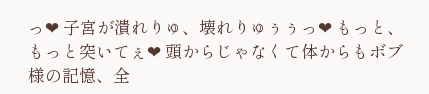っ❤ 子宮が潰れりゅ、壊れりゅぅぅっ❤ もっと、もっと突いてぇ❤ 頭からじゃなくて体からもボブ様の記憶、全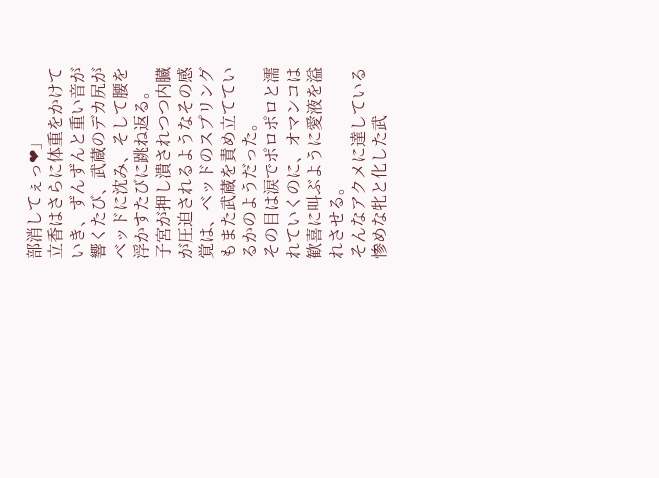部消してぇっ❤」
立香はさらに体重をかけていき、ずんずんと重い音が響くたび、武蔵のデカ尻がベッドに沈み、そして腰を浮かすたびに跳ね返る。
子宮が押し潰されつつ内臓が圧迫されるようなその感覚は、ベッドのスプリングもまた武蔵を責め立てているかのようだった。
その目は涙でポロポロと濡れていくのに、オマンコは歓喜に叫ぶように愛液を溢れさせる。
そんなアクメに達している惨めな牝と化した武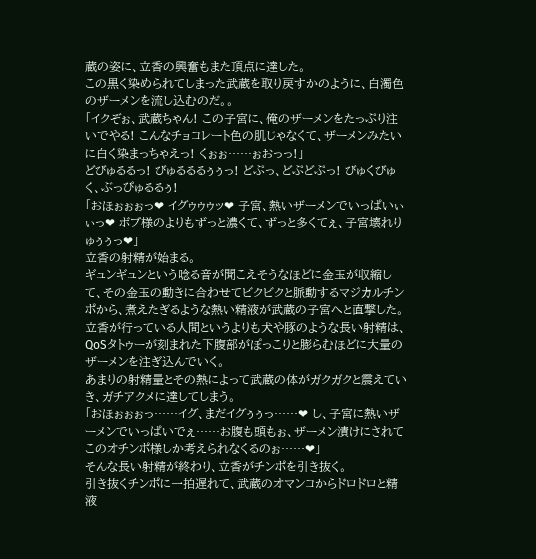蔵の姿に、立香の興奮もまた頂点に達した。
この黒く染められてしまった武蔵を取り戻すかのように、白濁色のザーメンを流し込むのだ。。
「イクぞぉ、武蔵ちゃん! この子宮に、俺のザーメンをたっぷり注いでやる! こんなチョコレート色の肌じゃなくて、ザーメンみたいに白く染まっちゃえっ! くぉぉ……ぉおっっ!」
どびゅるるっ! びゅるるるぅぅっ! どぷっ、どぷどぷっ! びゅくびゅく、ぶっぴゅるるぅ!
「おほぉぉぉっ❤ イグゥゥゥッ❤ 子宮、熱いザーメンでいっぱいぃぃっ❤ ボブ様のよりもずっと濃くて、ずっと多くてぇ、子宮壊れりゅぅぅっ❤」
立香の射精が始まる。
ギュンギュンという唸る音が聞こえそうなほどに金玉が収縮して、その金玉の動きに合わせてビクビクと脈動するマジカルチンポから、煮えたぎるような熱い精液が武蔵の子宮へと直撃した。
立香が行っている人間というよりも犬や豚のような長い射精は、QoSタトゥーが刻まれた下腹部がぽっこりと膨らむほどに大量のザーメンを注ぎ込んでいく。
あまりの射精量とその熱によって武蔵の体がガクガクと震えていき、ガチアクメに達してしまう。
「おほぉぉぉっ……イグ、まだイグぅぅっ……❤ し、子宮に熱いザーメンでいっぱいでぇ……お腹も頭もぉ、ザーメン漬けにされてこのオチンポ様しか考えられなくるのぉ……❤」
そんな長い射精が終わり、立香がチンポを引き抜く。
引き抜くチンポに一拍遅れて、武蔵のオマンコからドロドロと精液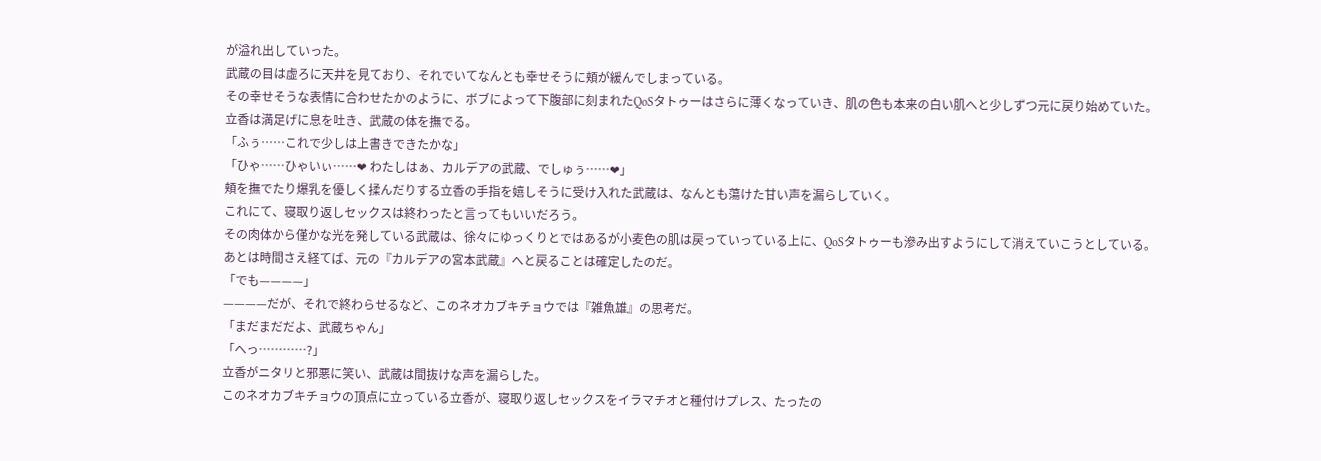が溢れ出していった。
武蔵の目は虚ろに天井を見ており、それでいてなんとも幸せそうに頬が緩んでしまっている。
その幸せそうな表情に合わせたかのように、ボブによって下腹部に刻まれたQoSタトゥーはさらに薄くなっていき、肌の色も本来の白い肌へと少しずつ元に戻り始めていた。
立香は満足げに息を吐き、武蔵の体を撫でる。
「ふぅ……これで少しは上書きできたかな」
「ひゃ……ひゃいぃ……❤ わたしはぁ、カルデアの武蔵、でしゅぅ……❤」
頬を撫でたり爆乳を優しく揉んだりする立香の手指を嬉しそうに受け入れた武蔵は、なんとも蕩けた甘い声を漏らしていく。
これにて、寝取り返しセックスは終わったと言ってもいいだろう。
その肉体から僅かな光を発している武蔵は、徐々にゆっくりとではあるが小麦色の肌は戻っていっている上に、QoSタトゥーも滲み出すようにして消えていこうとしている。
あとは時間さえ経てば、元の『カルデアの宮本武蔵』へと戻ることは確定したのだ。
「でも————」
————だが、それで終わらせるなど、このネオカブキチョウでは『雑魚雄』の思考だ。
「まだまだだよ、武蔵ちゃん」
「へっ…………?」
立香がニタリと邪悪に笑い、武蔵は間抜けな声を漏らした。
このネオカブキチョウの頂点に立っている立香が、寝取り返しセックスをイラマチオと種付けプレス、たったの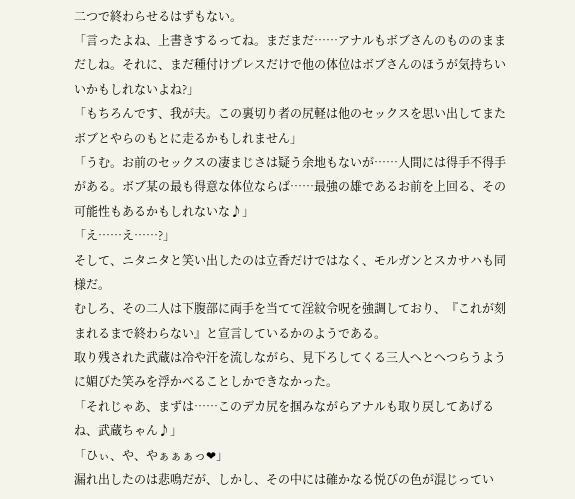二つで終わらせるはずもない。
「言ったよね、上書きするってね。まだまだ……アナルもボブさんのもののままだしね。それに、まだ種付けプレスだけで他の体位はボブさんのほうが気持ちいいかもしれないよね?」
「もちろんです、我が夫。この裏切り者の尻軽は他のセックスを思い出してまたボブとやらのもとに走るかもしれません」
「うむ。お前のセックスの凄まじさは疑う余地もないが……人間には得手不得手がある。ボブ某の最も得意な体位ならば……最強の雄であるお前を上回る、その可能性もあるかもしれないな♪」
「え……え……?」
そして、ニタニタと笑い出したのは立香だけではなく、モルガンとスカサハも同様だ。
むしろ、その二人は下腹部に両手を当てて淫紋令呪を強調しており、『これが刻まれるまで終わらない』と宣言しているかのようである。
取り残された武蔵は冷や汗を流しながら、見下ろしてくる三人へとへつらうように媚びた笑みを浮かべることしかできなかった。
「それじゃあ、まずは……このデカ尻を掴みながらアナルも取り戻してあげるね、武蔵ちゃん♪」
「ひぃ、や、やぁぁぁっ❤」
漏れ出したのは悲鳴だが、しかし、その中には確かなる悦びの色が混じってい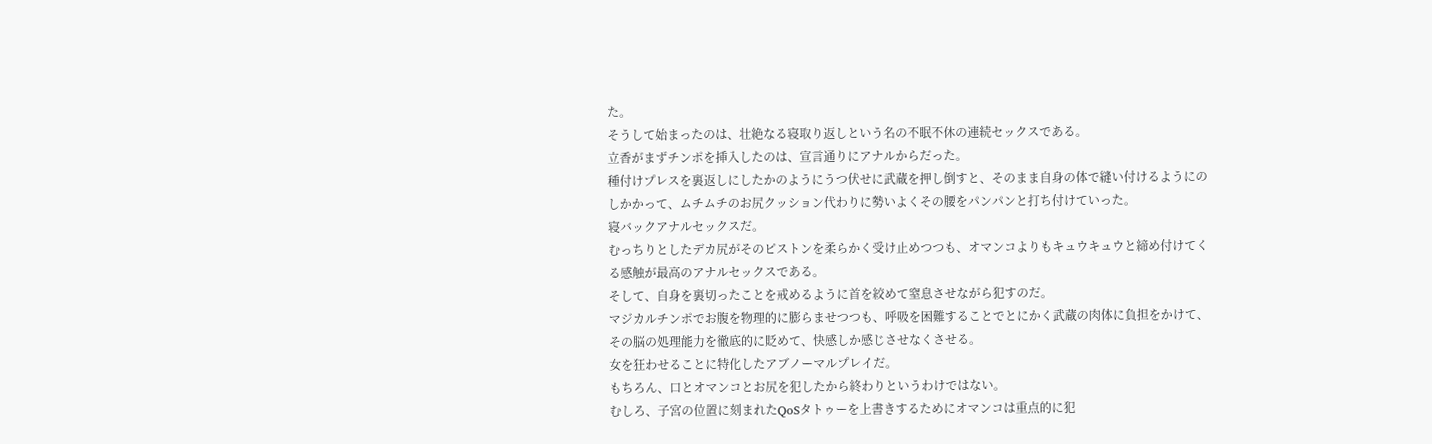た。
そうして始まったのは、壮絶なる寝取り返しという名の不眠不休の連続セックスである。
立香がまずチンポを挿入したのは、宣言通りにアナルからだった。
種付けプレスを裏返しにしたかのようにうつ伏せに武蔵を押し倒すと、そのまま自身の体で縫い付けるようにのしかかって、ムチムチのお尻クッション代わりに勢いよくその腰をパンパンと打ち付けていった。
寝バックアナルセックスだ。
むっちりとしたデカ尻がそのピストンを柔らかく受け止めつつも、オマンコよりもキュウキュウと締め付けてくる感触が最高のアナルセックスである。
そして、自身を裏切ったことを戒めるように首を絞めて窒息させながら犯すのだ。
マジカルチンポでお腹を物理的に膨らませつつも、呼吸を困難することでとにかく武蔵の肉体に負担をかけて、その脳の処理能力を徹底的に貶めて、快感しか感じさせなくさせる。
女を狂わせることに特化したアブノーマルプレイだ。
もちろん、口とオマンコとお尻を犯したから終わりというわけではない。
むしろ、子宮の位置に刻まれたQoSタトゥーを上書きするためにオマンコは重点的に犯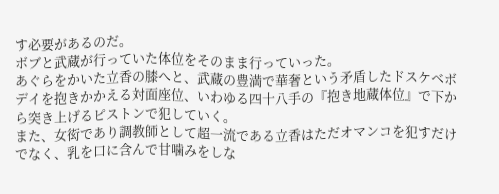す必要があるのだ。
ボブと武蔵が行っていた体位をそのまま行っていった。
あぐらをかいた立香の膝へと、武蔵の豊満で華奢という矛盾したドスケベボデイを抱きかかえる対面座位、いわゆる四十八手の『抱き地蔵体位』で下から突き上げるピストンで犯していく。
また、女衒であり調教師として超一流である立香はただオマンコを犯すだけでなく、乳を口に含んで甘噛みをしな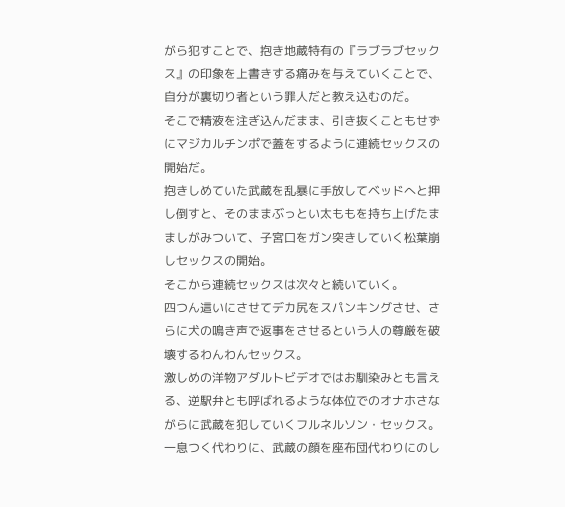がら犯すことで、抱き地蔵特有の『ラブラブセックス』の印象を上書きする痛みを与えていくことで、自分が裏切り者という罪人だと教え込むのだ。
そこで精液を注ぎ込んだまま、引き抜くこともせずにマジカルチンポで蓋をするように連続セックスの開始だ。
抱きしめていた武蔵を乱暴に手放してベッドへと押し倒すと、そのままぶっとい太ももを持ち上げたまましがみついて、子宮口をガン突きしていく松葉崩しセックスの開始。
そこから連続セックスは次々と続いていく。
四つん這いにさせてデカ尻をスパンキングさせ、さらに犬の鳴き声で返事をさせるという人の尊厳を破壊するわんわんセックス。
激しめの洋物アダルトビデオではお馴染みとも言える、逆駅弁とも呼ばれるような体位でのオナホさながらに武蔵を犯していくフルネルソン・セックス。
一息つく代わりに、武蔵の顔を座布団代わりにのし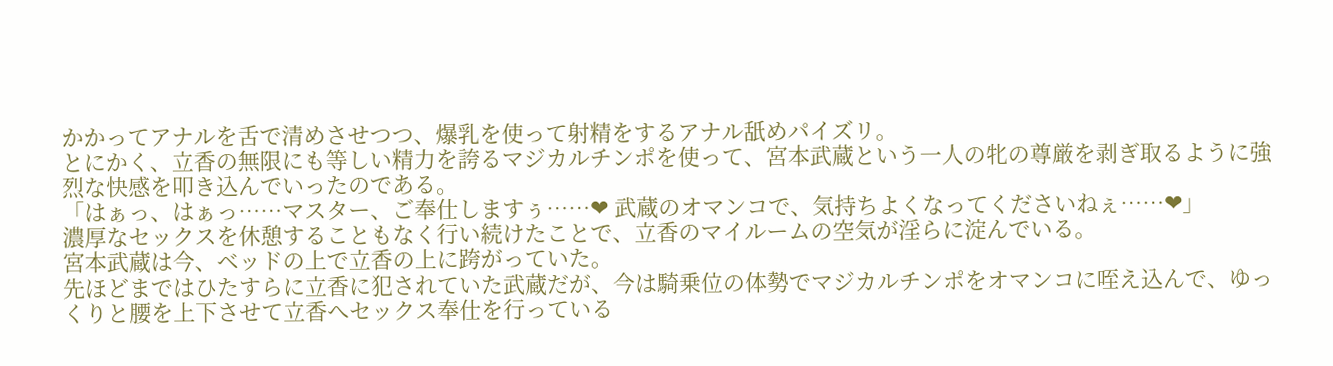かかってアナルを舌で清めさせつつ、爆乳を使って射精をするアナル舐めパイズリ。
とにかく、立香の無限にも等しい精力を誇るマジカルチンポを使って、宮本武蔵という一人の牝の尊厳を剥ぎ取るように強烈な快感を叩き込んでいったのである。
「はぁっ、はぁっ……マスター、ご奉仕しますぅ……❤ 武蔵のオマンコで、気持ちよくなってくださいねぇ……❤」
濃厚なセックスを休憩することもなく行い続けたことで、立香のマイルームの空気が淫らに淀んでいる。
宮本武蔵は今、ベッドの上で立香の上に跨がっていた。
先ほどまではひたすらに立香に犯されていた武蔵だが、今は騎乗位の体勢でマジカルチンポをオマンコに咥え込んで、ゆっくりと腰を上下させて立香へセックス奉仕を行っている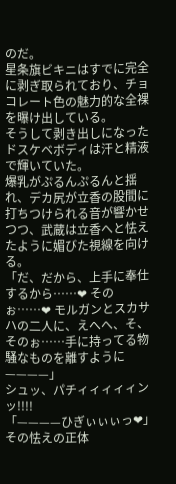のだ。
星条旗ビキニはすでに完全に剥ぎ取られており、チョコレート色の魅力的な全裸を曝け出している。
そうして剥き出しになったドスケベボディは汗と精液で輝いていた。
爆乳がぷるんぷるんと揺れ、デカ尻が立香の股間に打ちつけられる音が響かせつつ、武蔵は立香へと怯えたように媚びた視線を向ける。
「だ、だから、上手に奉仕するから……❤ そのぉ……❤ モルガンとスカサハの二人に、えへへ、そ、そのぉ……手に持ってる物騒なものを離すように————」
シュッ、パチィィィィィンッ!!!!
「————ひぎぃぃぃっ❤」
その怯えの正体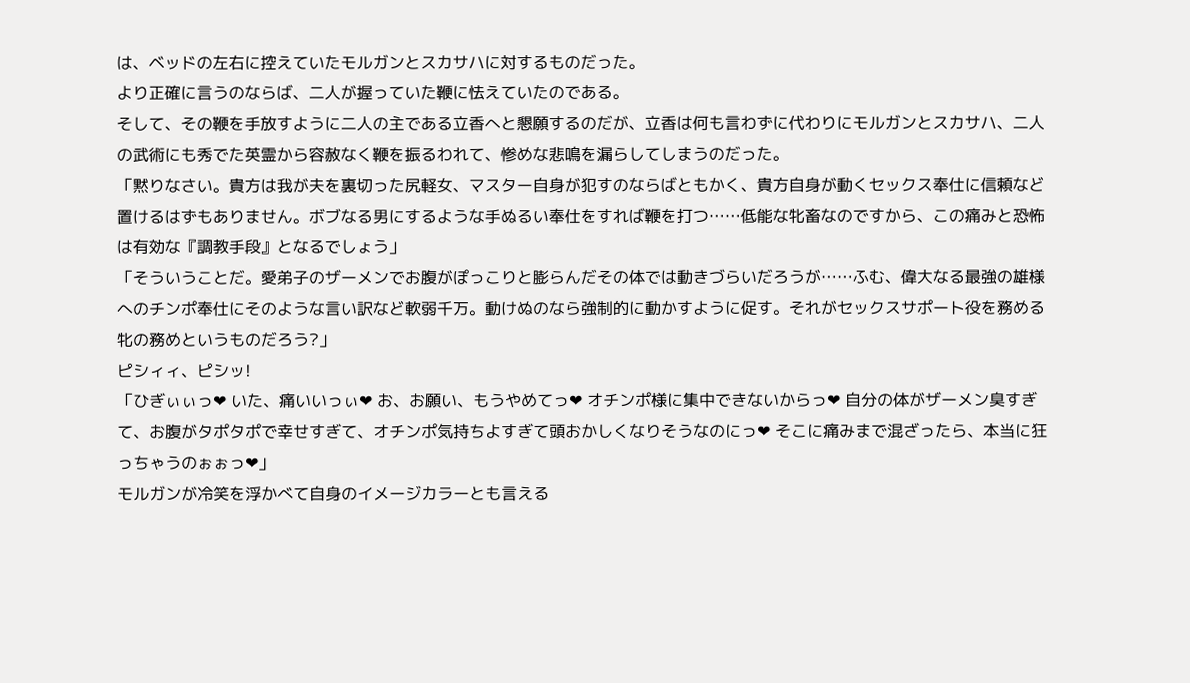は、ベッドの左右に控えていたモルガンとスカサハに対するものだった。
より正確に言うのならば、二人が握っていた鞭に怯えていたのである。
そして、その鞭を手放すように二人の主である立香へと懇願するのだが、立香は何も言わずに代わりにモルガンとスカサハ、二人の武術にも秀でた英霊から容赦なく鞭を振るわれて、惨めな悲鳴を漏らしてしまうのだった。
「黙りなさい。貴方は我が夫を裏切った尻軽女、マスター自身が犯すのならばともかく、貴方自身が動くセックス奉仕に信頼など置けるはずもありません。ボブなる男にするような手ぬるい奉仕をすれば鞭を打つ……低能な牝畜なのですから、この痛みと恐怖は有効な『調教手段』となるでしょう」
「そういうことだ。愛弟子のザーメンでお腹がぽっこりと膨らんだその体では動きづらいだろうが……ふむ、偉大なる最強の雄様へのチンポ奉仕にそのような言い訳など軟弱千万。動けぬのなら強制的に動かすように促す。それがセックスサポート役を務める牝の務めというものだろう?」
ピシィィ、ピシッ!
「ひぎぃぃっ❤ いた、痛いいっぃ❤ お、お願い、もうやめてっ❤ オチンポ様に集中できないからっ❤ 自分の体がザーメン臭すぎて、お腹がタポタポで幸せすぎて、オチンポ気持ちよすぎて頭おかしくなりそうなのにっ❤ そこに痛みまで混ざったら、本当に狂っちゃうのぉぉっ❤」
モルガンが冷笑を浮かべて自身のイメージカラーとも言える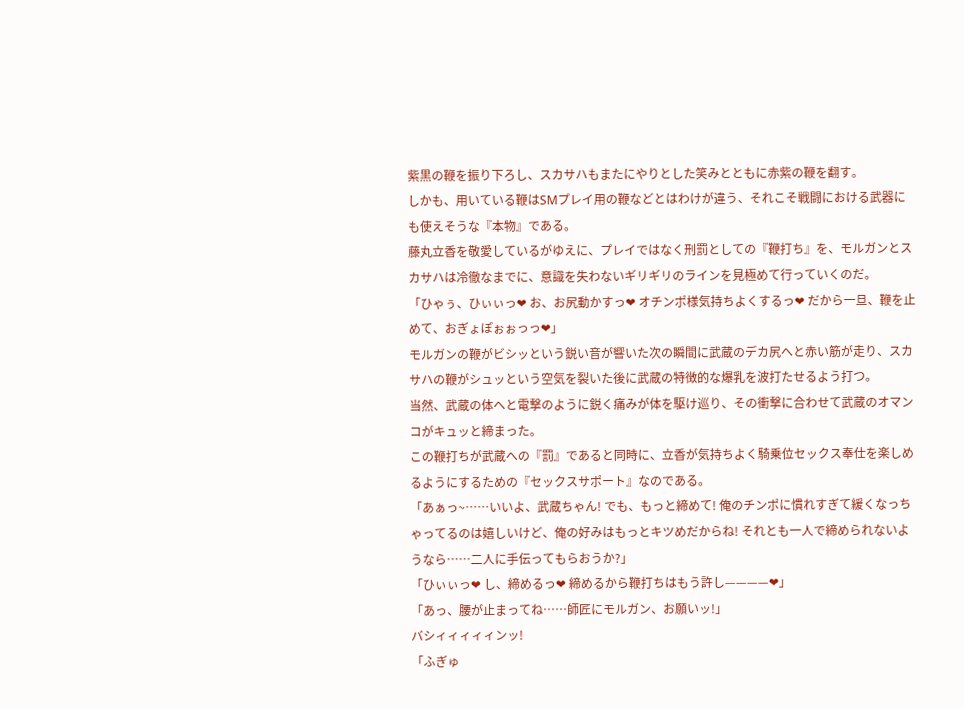紫黒の鞭を振り下ろし、スカサハもまたにやりとした笑みとともに赤紫の鞭を翻す。
しかも、用いている鞭はSMプレイ用の鞭などとはわけが違う、それこそ戦闘における武器にも使えそうな『本物』である。
藤丸立香を敬愛しているがゆえに、プレイではなく刑罰としての『鞭打ち』を、モルガンとスカサハは冷徹なまでに、意識を失わないギリギリのラインを見極めて行っていくのだ。
「ひゃぅ、ひぃぃっ❤ お、お尻動かすっ❤ オチンポ様気持ちよくするっ❤ だから一旦、鞭を止めて、おぎょぽぉぉっっ❤」
モルガンの鞭がビシッという鋭い音が響いた次の瞬間に武蔵のデカ尻へと赤い筋が走り、スカサハの鞭がシュッという空気を裂いた後に武蔵の特徴的な爆乳を波打たせるよう打つ。
当然、武蔵の体へと電撃のように鋭く痛みが体を駆け巡り、その衝撃に合わせて武蔵のオマンコがキュッと締まった。
この鞭打ちが武蔵への『罰』であると同時に、立香が気持ちよく騎乗位セックス奉仕を楽しめるようにするための『セックスサポート』なのである。
「あぁっ~……いいよ、武蔵ちゃん! でも、もっと締めて! 俺のチンポに慣れすぎて緩くなっちゃってるのは嬉しいけど、俺の好みはもっとキツめだからね! それとも一人で締められないようなら……二人に手伝ってもらおうか?」
「ひぃぃっ❤ し、締めるっ❤ 締めるから鞭打ちはもう許し————❤」
「あっ、腰が止まってね……師匠にモルガン、お願いッ!」
バシィィィィィンッ!
「ふぎゅ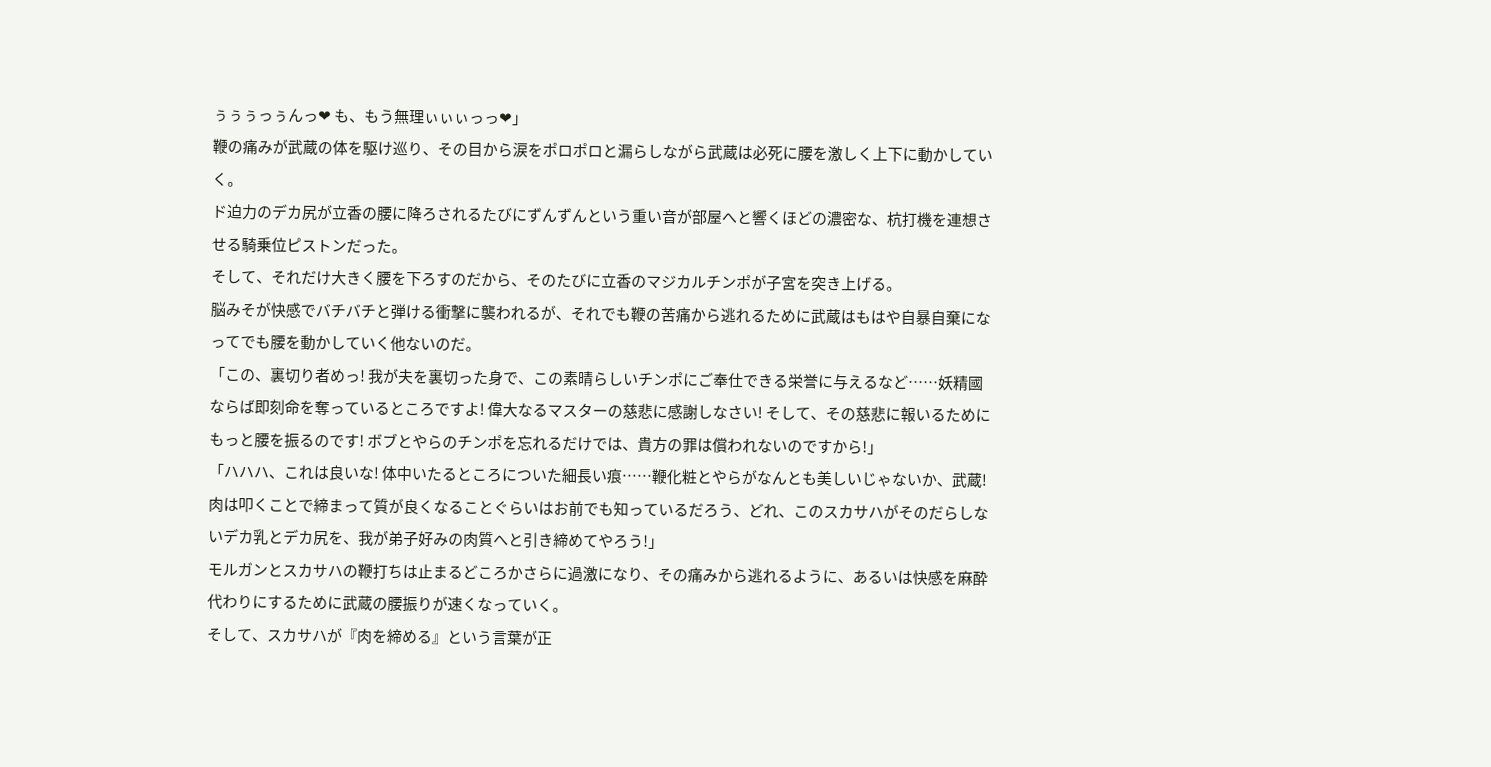ぅぅぅっぅんっ❤ も、もう無理ぃぃぃっっ❤」
鞭の痛みが武蔵の体を駆け巡り、その目から涙をポロポロと漏らしながら武蔵は必死に腰を激しく上下に動かしていく。
ド迫力のデカ尻が立香の腰に降ろされるたびにずんずんという重い音が部屋へと響くほどの濃密な、杭打機を連想させる騎乗位ピストンだった。
そして、それだけ大きく腰を下ろすのだから、そのたびに立香のマジカルチンポが子宮を突き上げる。
脳みそが快感でバチバチと弾ける衝撃に襲われるが、それでも鞭の苦痛から逃れるために武蔵はもはや自暴自棄になってでも腰を動かしていく他ないのだ。
「この、裏切り者めっ! 我が夫を裏切った身で、この素晴らしいチンポにご奉仕できる栄誉に与えるなど……妖精國ならば即刻命を奪っているところですよ! 偉大なるマスターの慈悲に感謝しなさい! そして、その慈悲に報いるためにもっと腰を振るのです! ボブとやらのチンポを忘れるだけでは、貴方の罪は償われないのですから!」
「ハハハ、これは良いな! 体中いたるところについた細長い痕……鞭化粧とやらがなんとも美しいじゃないか、武蔵! 肉は叩くことで締まって質が良くなることぐらいはお前でも知っているだろう、どれ、このスカサハがそのだらしないデカ乳とデカ尻を、我が弟子好みの肉質へと引き締めてやろう!」
モルガンとスカサハの鞭打ちは止まるどころかさらに過激になり、その痛みから逃れるように、あるいは快感を麻酔代わりにするために武蔵の腰振りが速くなっていく。
そして、スカサハが『肉を締める』という言葉が正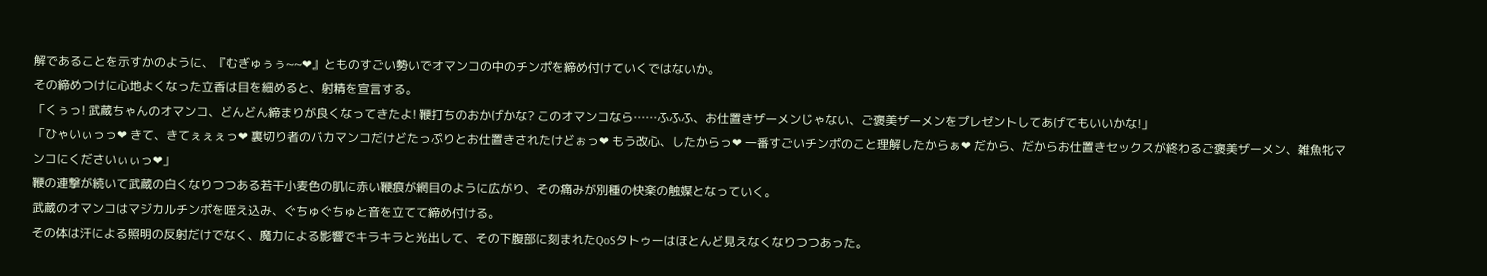解であることを示すかのように、『むぎゅぅぅ~~❤』とものすごい勢いでオマンコの中のチンポを締め付けていくではないか。
その締めつけに心地よくなった立香は目を細めると、射精を宣言する。
「くぅっ! 武蔵ちゃんのオマンコ、どんどん締まりが良くなってきたよ! 鞭打ちのおかげかな? このオマンコなら……ふふふ、お仕置きザーメンじゃない、ご褒美ザーメンをプレゼントしてあげてもいいかな!」
「ひゃいぃっっ❤ きて、きてぇぇぇっ❤ 裏切り者のバカマンコだけどたっぷりとお仕置きされたけどぉっ❤ もう改心、したからっ❤ 一番すごいチンポのこと理解したからぁ❤ だから、だからお仕置きセックスが終わるご褒美ザーメン、雑魚牝マンコにくださいぃぃっ❤」
鞭の連撃が続いて武蔵の白くなりつつある若干小麦色の肌に赤い鞭痕が網目のように広がり、その痛みが別種の快楽の触媒となっていく。
武蔵のオマンコはマジカルチンポを咥え込み、ぐちゅぐちゅと音を立てて締め付ける。
その体は汗による照明の反射だけでなく、魔力による影響でキラキラと光出して、その下腹部に刻まれたQoSタトゥーはほとんど見えなくなりつつあった。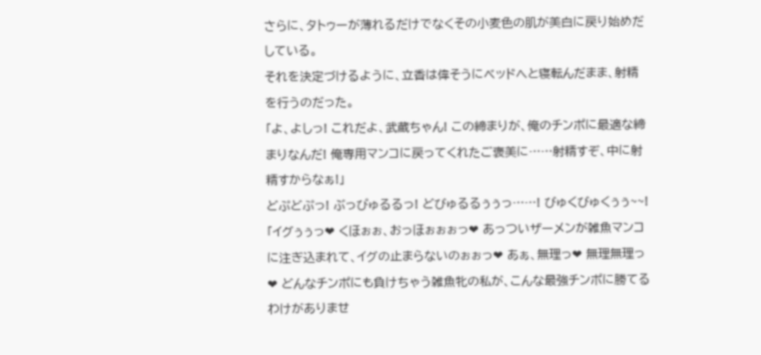さらに、タトゥーが薄れるだけでなくその小麦色の肌が美白に戻り始めだしている。
それを決定づけるように、立香は偉そうにベッドへと寝転んだまま、射精を行うのだった。
「よ、よしっ! これだよ、武蔵ちゃん! この締まりが、俺のチンポに最適な締まりなんだ! 俺専用マンコに戻ってくれたご褒美に……射精すぞ、中に射精すからなぁ!」
どぷどぷっ! ぶっぴゅるるっ! どびゅるるぅぅっ……! びゅくびゅくぅぅ~~!
「イグぅぅっ❤ くほぉぉ、おっほぉぉぉっ❤ あっついザーメンが雑魚マンコに注ぎ込まれて、イグの止まらないのぉぉっ❤ あぁ、無理っ❤ 無理無理っ❤ どんなチンポにも負けちゃう雑魚牝の私が、こんな最強チンポに勝てるわけがありませ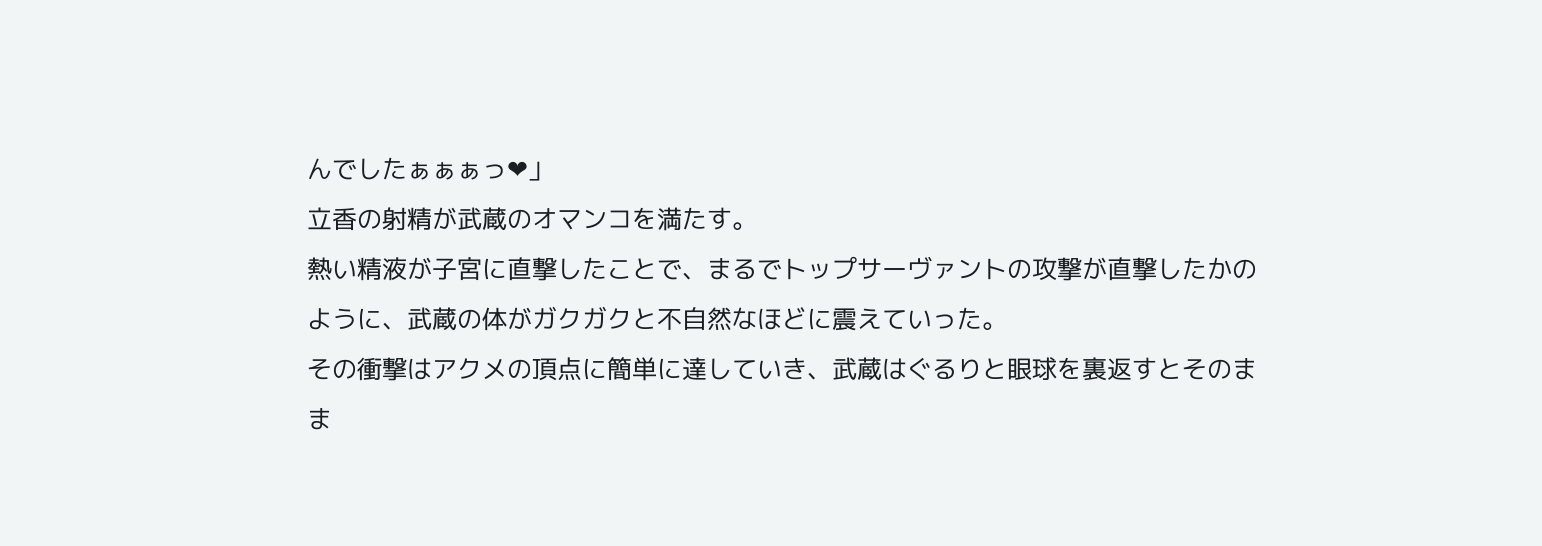んでしたぁぁぁっ❤」
立香の射精が武蔵のオマンコを満たす。
熱い精液が子宮に直撃したことで、まるでトップサーヴァントの攻撃が直撃したかのように、武蔵の体がガクガクと不自然なほどに震えていった。
その衝撃はアクメの頂点に簡単に達していき、武蔵はぐるりと眼球を裏返すとそのまま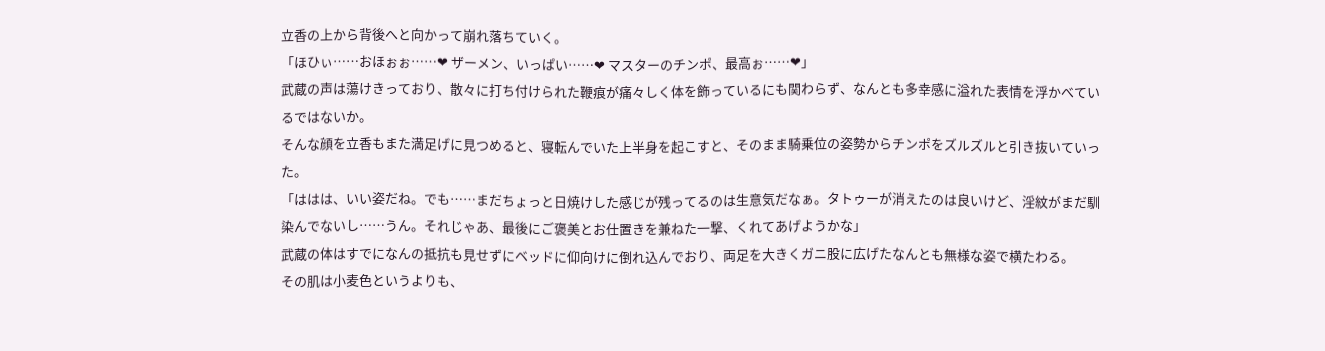立香の上から背後へと向かって崩れ落ちていく。
「ほひぃ……おほぉぉ……❤ ザーメン、いっぱい……❤ マスターのチンポ、最高ぉ……❤」
武蔵の声は蕩けきっており、散々に打ち付けられた鞭痕が痛々しく体を飾っているにも関わらず、なんとも多幸感に溢れた表情を浮かべているではないか。
そんな顔を立香もまた満足げに見つめると、寝転んでいた上半身を起こすと、そのまま騎乗位の姿勢からチンポをズルズルと引き抜いていった。
「ははは、いい姿だね。でも……まだちょっと日焼けした感じが残ってるのは生意気だなぁ。タトゥーが消えたのは良いけど、淫紋がまだ馴染んでないし……うん。それじゃあ、最後にご褒美とお仕置きを兼ねた一撃、くれてあげようかな」
武蔵の体はすでになんの抵抗も見せずにベッドに仰向けに倒れ込んでおり、両足を大きくガニ股に広げたなんとも無様な姿で横たわる。
その肌は小麦色というよりも、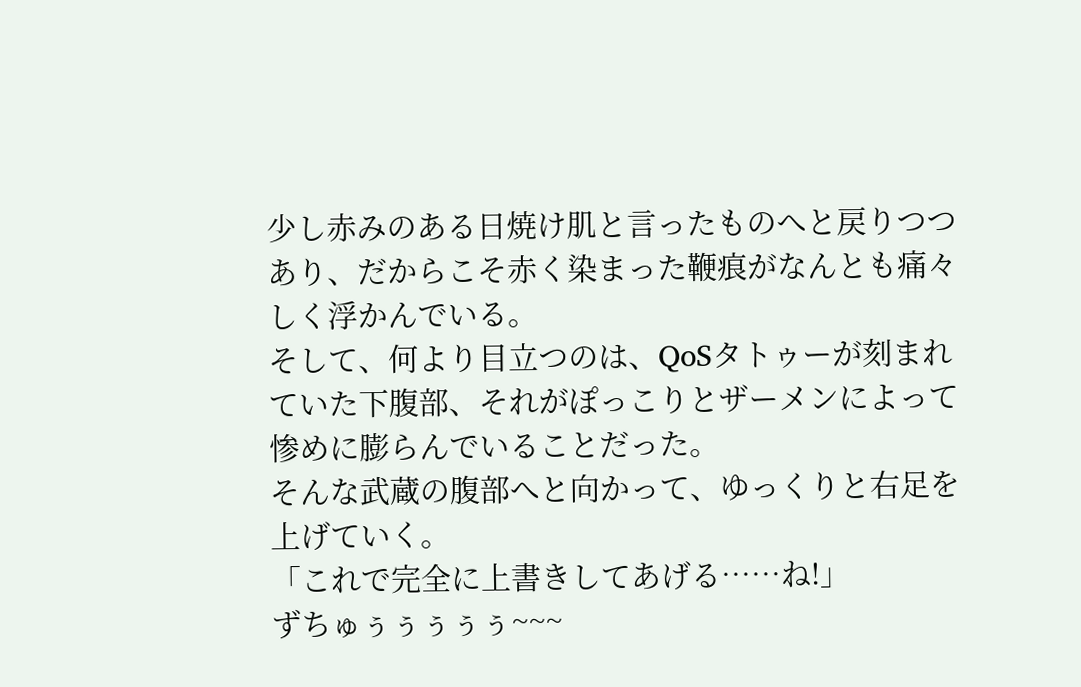少し赤みのある日焼け肌と言ったものへと戻りつつあり、だからこそ赤く染まった鞭痕がなんとも痛々しく浮かんでいる。
そして、何より目立つのは、QoSタトゥーが刻まれていた下腹部、それがぽっこりとザーメンによって惨めに膨らんでいることだった。
そんな武蔵の腹部へと向かって、ゆっくりと右足を上げていく。
「これで完全に上書きしてあげる……ね!」
ずちゅぅぅぅぅぅ~~~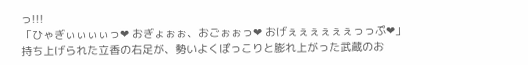っ!!!
「ひゃぎぃぃぃぃっ❤ おぎょぉぉ、おごぉぉっ❤ おげぇぇぇぇぇぇっっぷ❤」
持ち上げられた立香の右足が、勢いよくぽっこりと膨れ上がった武蔵のお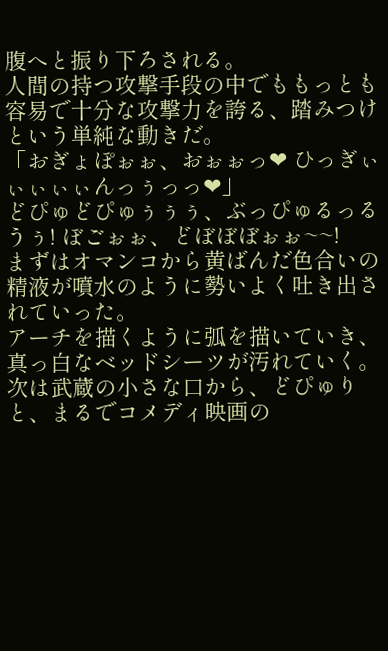腹へと振り下ろされる。
人間の持つ攻撃手段の中でももっとも容易で十分な攻撃力を誇る、踏みつけという単純な動きだ。
「おぎょぽぉぉ、おぉぉっ❤ ひっぎぃぃぃぃぃんっぅっっ❤」
どぴゅどぴゅぅぅぅ、ぶっぴゅるっるうぅ! ぼごぉぉ、どぼぼぼぉぉ~~!
まずはオマンコから黄ばんだ色合いの精液が噴水のように勢いよく吐き出されていった。
アーチを描くように弧を描いていき、真っ白なベッドシーツが汚れていく。
次は武蔵の小さな口から、どぴゅりと、まるでコメディ映画の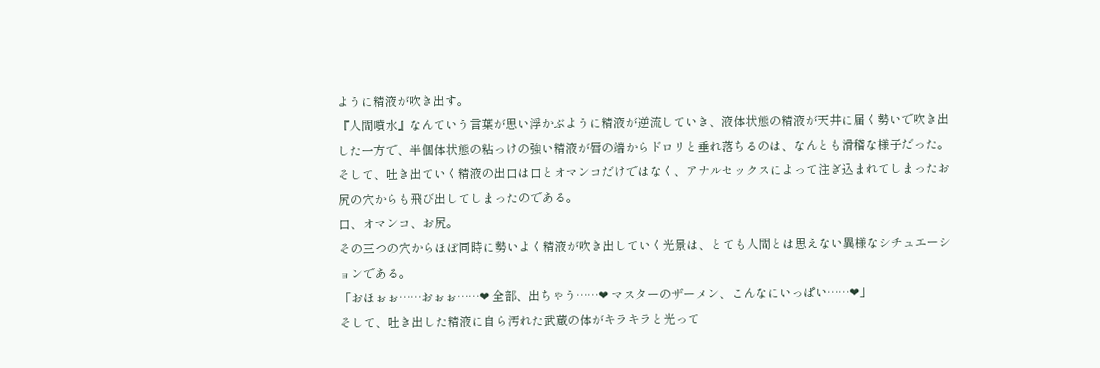ように精液が吹き出す。
『人間噴水』なんていう言葉が思い浮かぶように精液が逆流していき、液体状態の精液が天井に届く勢いで吹き出した一方で、半個体状態の粘っけの強い精液が唇の端からドロリと垂れ落ちるのは、なんとも滑稽な様子だった。
そして、吐き出ていく精液の出口は口とオマンコだけではなく、アナルセックスによって注ぎ込まれてしまったお尻の穴からも飛び出してしまったのである。
口、オマンコ、お尻。
その三つの穴からほぼ同時に勢いよく精液が吹き出していく光景は、とても人間とは思えない異様なシチュエーションである。
「おほぉぉ……おぉぉ……❤ 全部、出ちゃう……❤ マスターのザーメン、こんなにいっぱい……❤」
そして、吐き出した精液に自ら汚れた武蔵の体がキラキラと光って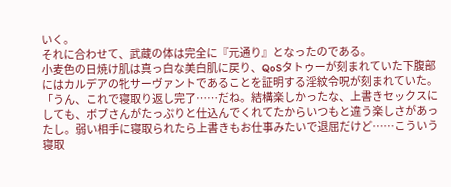いく。
それに合わせて、武蔵の体は完全に『元通り』となったのである。
小麦色の日焼け肌は真っ白な美白肌に戻り、QoSタトゥーが刻まれていた下腹部にはカルデアの牝サーヴァントであることを証明する淫紋令呪が刻まれていた。
「うん、これで寝取り返し完了……だね。結構楽しかったな、上書きセックスにしても、ボブさんがたっぷりと仕込んでくれてたからいつもと違う楽しさがあったし。弱い相手に寝取られたら上書きもお仕事みたいで退屈だけど……こういう寝取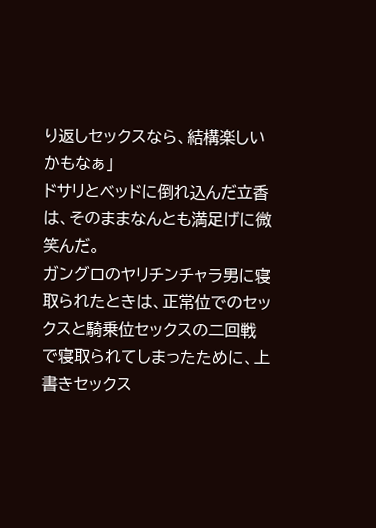り返しセックスなら、結構楽しいかもなぁ」
ドサリとベッドに倒れ込んだ立香は、そのままなんとも満足げに微笑んだ。
ガングロのヤリチンチャラ男に寝取られたときは、正常位でのセックスと騎乗位セックスの二回戦で寝取られてしまったために、上書きセックス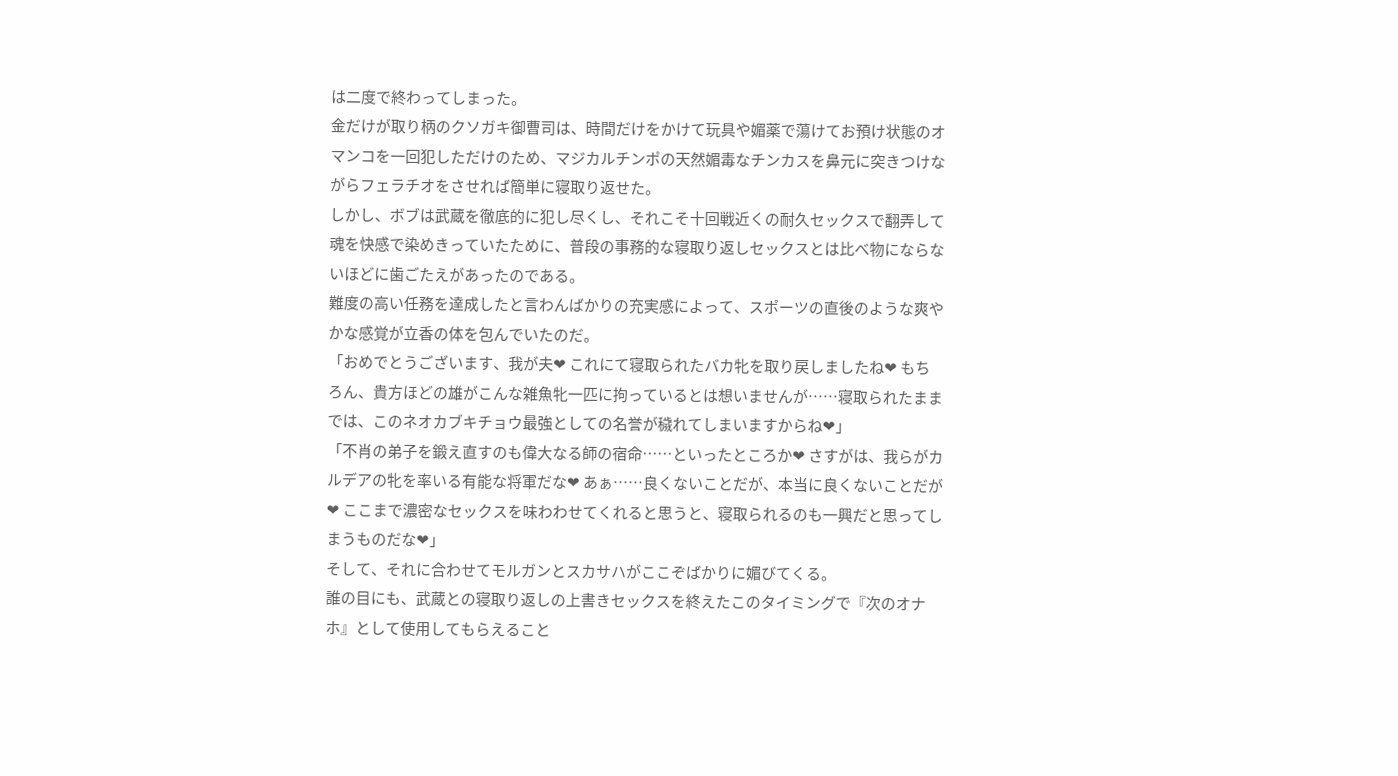は二度で終わってしまった。
金だけが取り柄のクソガキ御曹司は、時間だけをかけて玩具や媚薬で蕩けてお預け状態のオマンコを一回犯しただけのため、マジカルチンポの天然媚毒なチンカスを鼻元に突きつけながらフェラチオをさせれば簡単に寝取り返せた。
しかし、ボブは武蔵を徹底的に犯し尽くし、それこそ十回戦近くの耐久セックスで翻弄して魂を快感で染めきっていたために、普段の事務的な寝取り返しセックスとは比べ物にならないほどに歯ごたえがあったのである。
難度の高い任務を達成したと言わんばかりの充実感によって、スポーツの直後のような爽やかな感覚が立香の体を包んでいたのだ。
「おめでとうございます、我が夫❤ これにて寝取られたバカ牝を取り戻しましたね❤ もちろん、貴方ほどの雄がこんな雑魚牝一匹に拘っているとは想いませんが……寝取られたままでは、このネオカブキチョウ最強としての名誉が穢れてしまいますからね❤」
「不肖の弟子を鍛え直すのも偉大なる師の宿命……といったところか❤ さすがは、我らがカルデアの牝を率いる有能な将軍だな❤ あぁ……良くないことだが、本当に良くないことだが❤ ここまで濃密なセックスを味わわせてくれると思うと、寝取られるのも一興だと思ってしまうものだな❤」
そして、それに合わせてモルガンとスカサハがここぞばかりに媚びてくる。
誰の目にも、武蔵との寝取り返しの上書きセックスを終えたこのタイミングで『次のオナホ』として使用してもらえること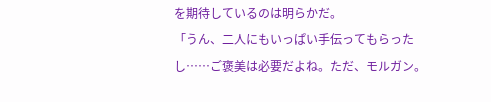を期待しているのは明らかだ。
「うん、二人にもいっぱい手伝ってもらったし……ご褒美は必要だよね。ただ、モルガン。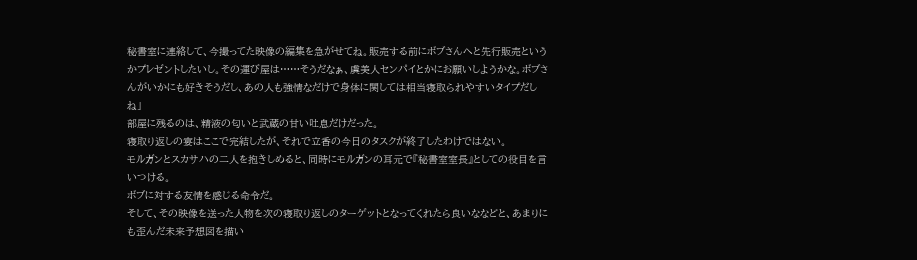秘書室に連絡して、今撮ってた映像の編集を急がせてね。販売する前にボブさんへと先行販売というかプレゼントしたいし。その運び屋は……そうだなぁ、虞美人センパイとかにお願いしようかな。ボブさんがいかにも好きそうだし、あの人も強情なだけで身体に関しては相当寝取られやすいタイプだしね」
部屋に残るのは、精液の匂いと武蔵の甘い吐息だけだった。
寝取り返しの宴はここで完結したが、それで立香の今日のタスクが終了したわけではない。
モルガンとスカサハの二人を抱きしめると、同時にモルガンの耳元で『秘書室室長』としての役目を言いつける。
ボブに対する友情を感じる命令だ。
そして、その映像を送った人物を次の寝取り返しのターゲットとなってくれたら良いななどと、あまりにも歪んだ未来予想図を描い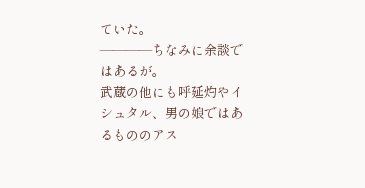ていた。
————ちなみに余談ではあるが。
武蔵の他にも呼延灼やイシュタル、男の娘ではあるもののアス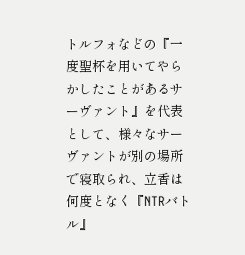トルフォなどの『一度聖杯を用いてやらかしたことがあるサーヴァント』を代表として、様々なサーヴァントが別の場所で寝取られ、立香は何度となく『NTRバトル』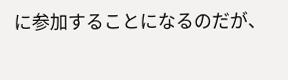に参加することになるのだが、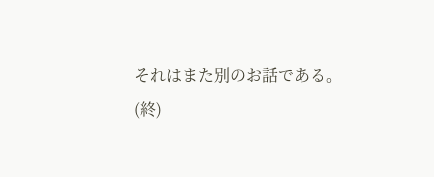それはまた別のお話である。
(終)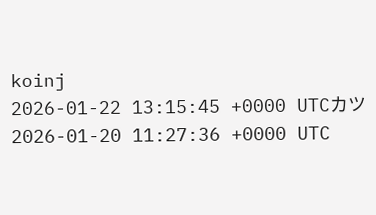koinj
2026-01-22 13:15:45 +0000 UTCカツ
2026-01-20 11:27:36 +0000 UTC